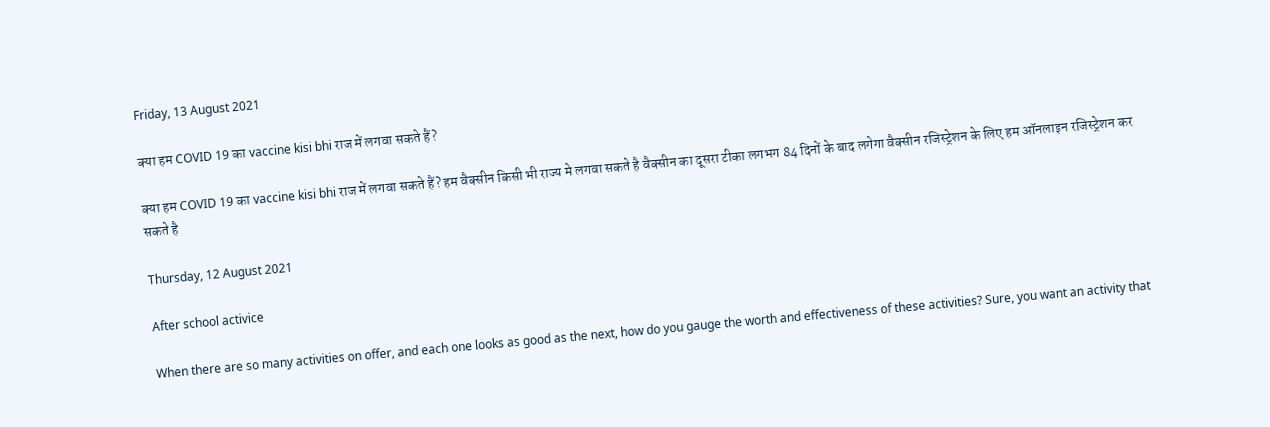Friday, 13 August 2021

क्या हम COVID 19 का vaccine kisi bhi राज में लगवा सकते हैं?

क्या हम COVID 19 का vaccine kisi bhi राज में लगवा सकते हैं? हम वैक्सीन किसी भी राज्य मे लगवा सकते है वैक्सीन का दूसरा टीका लगभग 84 दिनों के बाद लगेगा वैक्सीन रजिस्ट्रेशन के लिए हम ऑनलाइन रजिस्ट्रेशन कर सकते है

Thursday, 12 August 2021

After school activice

When there are so many activities on offer, and each one looks as good as the next, how do you gauge the worth and effectiveness of these activities? Sure, you want an activity that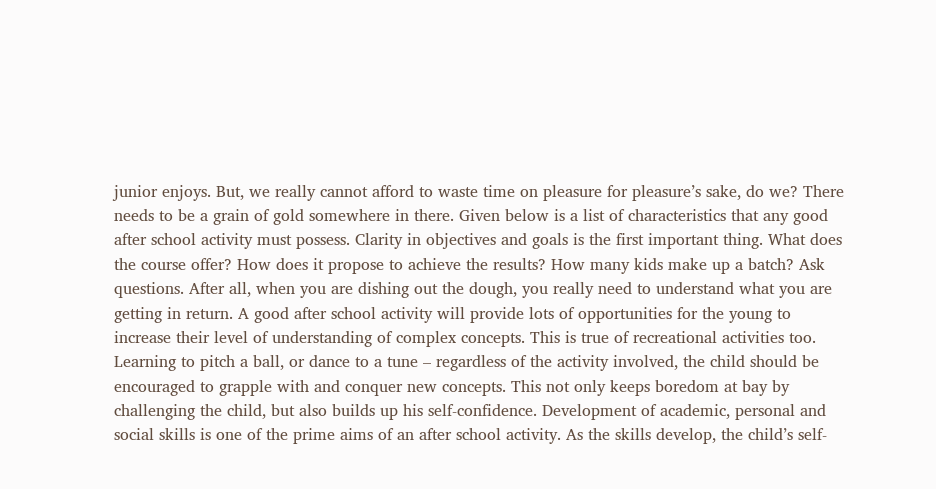junior enjoys. But, we really cannot afford to waste time on pleasure for pleasure’s sake, do we? There needs to be a grain of gold somewhere in there. Given below is a list of characteristics that any good after school activity must possess. Clarity in objectives and goals is the first important thing. What does the course offer? How does it propose to achieve the results? How many kids make up a batch? Ask questions. After all, when you are dishing out the dough, you really need to understand what you are getting in return. A good after school activity will provide lots of opportunities for the young to increase their level of understanding of complex concepts. This is true of recreational activities too. Learning to pitch a ball, or dance to a tune – regardless of the activity involved, the child should be encouraged to grapple with and conquer new concepts. This not only keeps boredom at bay by challenging the child, but also builds up his self-confidence. Development of academic, personal and social skills is one of the prime aims of an after school activity. As the skills develop, the child’s self-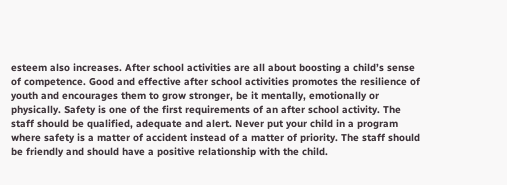esteem also increases. After school activities are all about boosting a child’s sense of competence. Good and effective after school activities promotes the resilience of youth and encourages them to grow stronger, be it mentally, emotionally or physically. Safety is one of the first requirements of an after school activity. The staff should be qualified, adequate and alert. Never put your child in a program where safety is a matter of accident instead of a matter of priority. The staff should be friendly and should have a positive relationship with the child.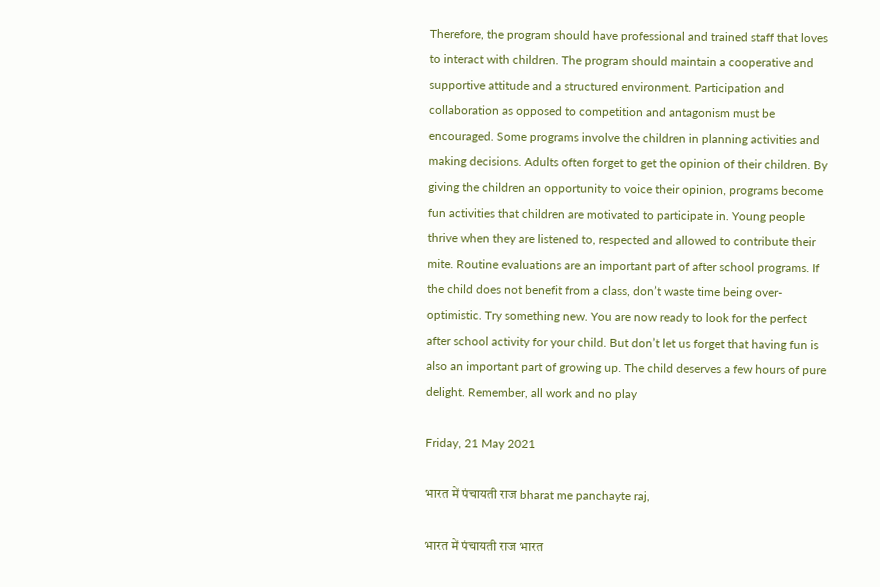Therefore, the program should have professional and trained staff that loves to interact with children. The program should maintain a cooperative and supportive attitude and a structured environment. Participation and collaboration as opposed to competition and antagonism must be encouraged. Some programs involve the children in planning activities and making decisions. Adults often forget to get the opinion of their children. By giving the children an opportunity to voice their opinion, programs become fun activities that children are motivated to participate in. Young people thrive when they are listened to, respected and allowed to contribute their mite. Routine evaluations are an important part of after school programs. If the child does not benefit from a class, don’t waste time being over-optimistic. Try something new. You are now ready to look for the perfect after school activity for your child. But don’t let us forget that having fun is also an important part of growing up. The child deserves a few hours of pure delight. Remember, all work and no play

Friday, 21 May 2021

भारत में पंचायती राज bharat me panchayte raj,

भारत में पंचायती राज भारत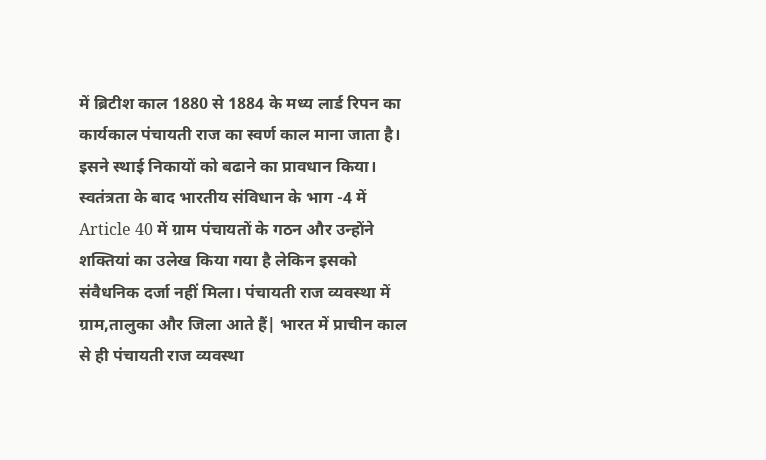में ब्रिटीश काल 1880 से 1884 के मध्य लार्ड रिपन का कार्यकाल पंचायती राज का स्वर्ण काल माना जाता है। इसने स्थाई निकायों को बढाने का प्रावधान किया। स्वतंत्रता के बाद भारतीय संविधान के भाग -4 में Article 40 में ग्राम पंचायतों के गठन और उन्होंने शक्तियां का उलेख किया गया है लेकिन इसको संवैधनिक दर्जा नहीं मिला। पंचायती राज व्यवस्था में ग्राम,तालुका और जिला आते हैं| भारत में प्राचीन काल से ही पंचायती राज व्यवस्था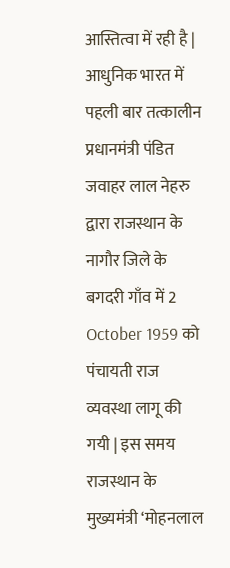आस्तित्वा में रही है | आधुनिक भारत में पहली बार तत्कालीन प्रधानमंत्री पंडित जवाहर लाल नेहरु द्वारा राजस्थान के नागौर जिले के बगदरी गाँव में 2 October 1959 को पंचायती राज व्यवस्था लागू की गयी | इस समय राजस्थान के मुख्यमंत्री ‘मोहनलाल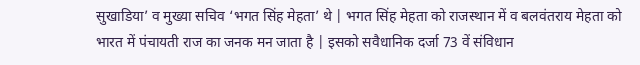सुखाडिया’ व मुख्या सचिव ‘भगत सिंह मेहता’ थे | भगत सिंह मेहता को राजस्थान में व बलवंतराय मेहता को भारत में पंचायती राज का जनक मन जाता है | इसको सवैधानिक दर्जा 73 वें संविधान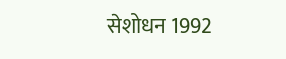सेशोधन 1992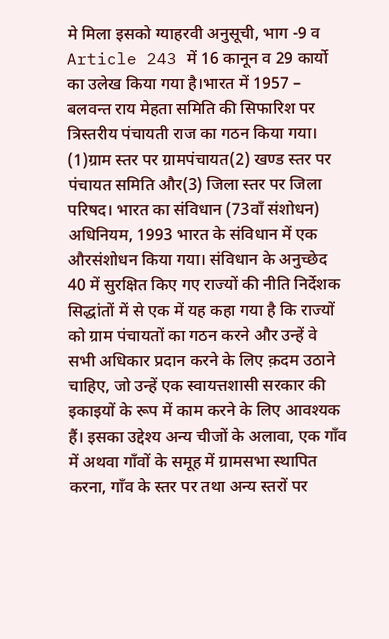मे मिला इसको ग्याहरवी अनुसूची, भाग -9 व Article 243 में 16 कानून व 29 कार्यो का उलेख किया गया है।भारत में 1957 – बलवन्त राय मेहता समिति की सिफारिश पर त्रिस्तरीय पंचायती राज का गठन किया गया। (1)ग्राम स्तर पर ग्रामपंचायत(2) खण्ड स्तर पर पंचायत समिति और(3) जिला स्तर पर जिला परिषद। भारत का संविधान (73वाँ संशोधन) अधिनियम, 1993 भारत के संविधान में एक औरसंशोधन किया गया। संविधान के अनुच्छेद 40 में सुरक्षित किए गए राज्यों की नीति निर्देशक सिद्धांतों में से एक में यह कहा गया है कि राज्यों को ग्राम पंचायतों का गठन करने और उन्हें वे सभी अधिकार प्रदान करने के लिए क़दम उठाने चाहिए, जो उन्हें एक स्वायत्तशासी सरकार की इकाइयों के रूप में काम करने के लिए आवश्यक हैं। इसका उद्देश्य अन्य चीजों के अलावा, एक गाँव में अथवा गाँवों के समूह में ग्रामसभा स्थापित करना, गाँव के स्तर पर तथा अन्य स्तरों पर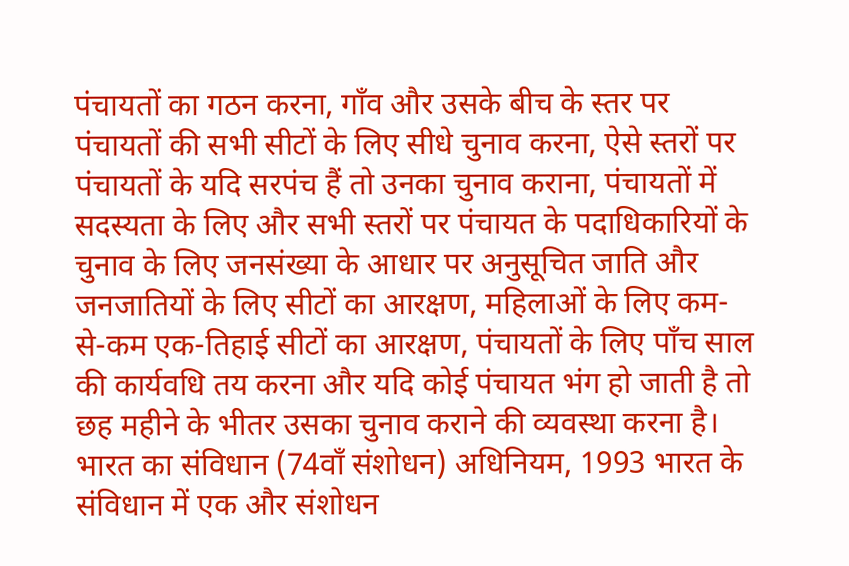पंचायतों का गठन करना, गाँव और उसके बीच के स्तर पर पंचायतों की सभी सीटों के लिए सीधे चुनाव करना, ऐसे स्तरों पर पंचायतों के यदि सरपंच हैं तो उनका चुनाव कराना, पंचायतों में सदस्यता के लिए और सभी स्तरों पर पंचायत के पदाधिकारियों के चुनाव के लिए जनसंख्या के आधार पर अनुसूचित जाति और जनजातियों के लिए सीटों का आरक्षण, महिलाओं के लिए कम-से-कम एक-तिहाई सीटों का आरक्षण, पंचायतों के लिए पाँच साल की कार्यवधि तय करना और यदि कोई पंचायत भंग हो जाती है तो छह महीने के भीतर उसका चुनाव कराने की व्यवस्था करना है। भारत का संविधान (74वाँ संशोधन) अधिनियम, 1993 भारत के संविधान में एक और संशोधन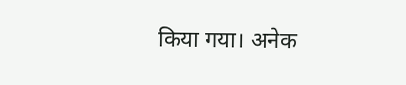किया गया। अनेक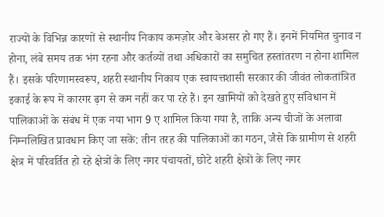राज्यों के विभिन्न कारणों से स्थानीय निकाय कमज़ोर और बेअसर हो गए हैं। इनमें नियमित चुनाव न होना, लंबे समय तक भंग रहना और कर्तव्यों तथा अधिकारों का समुचित हस्तांतरण न होना शामिल हैं। इसके परिणामस्वरूप, शहरी स्थानीय निकाय एक स्वायत्तशासी सरकार की जीवंत लोकतांत्रित इकाई के रूप में कारगर ढ़ग से कम नहीं कर पा रहे हैं। इन खामियों को देखते हुए संविधान में पालिकाओं के संबंध में एक नया भाग 9 ए शामिल किया गया है, ताकि अन्य चीजों के अलावा निम्नलिखित प्रावधान किए जा सकें: तीन तरह की पालिकाओं का गठन, जैसे कि ग्रामीण से शहरी क्षेत्र में परिवर्तित हो रहे क्षेत्रों के लिए नगर पंचायतों, छोटे शहरी क्षेत्रों के लिए नगर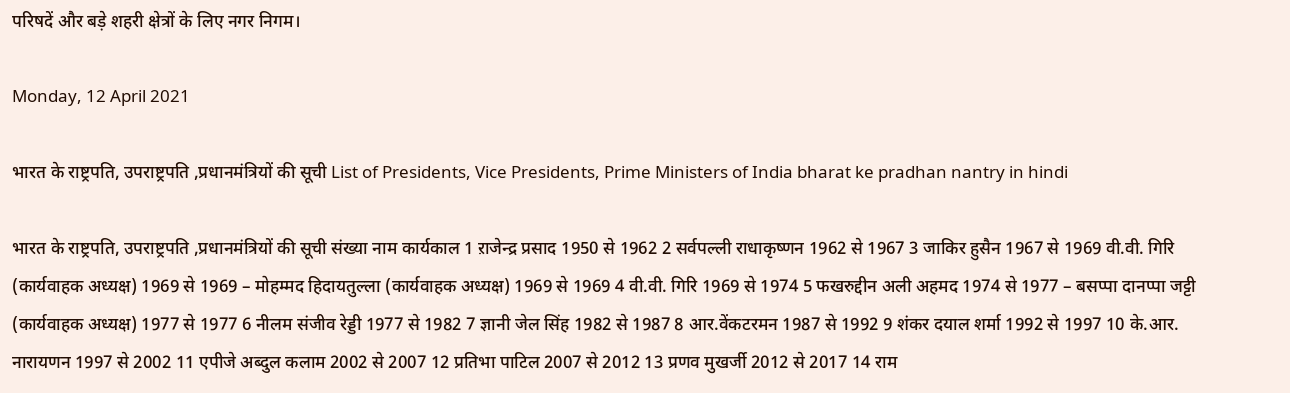परिषदें और बड़े शहरी क्षेत्रों के लिए नगर निगम।

Monday, 12 April 2021

भारत के राष्ट्रपति, उपराष्ट्रपति ,प्रधानमंत्रियों की सूची List of Presidents, Vice Presidents, Prime Ministers of India bharat ke pradhan nantry in hindi

भारत के राष्ट्रपति, उपराष्ट्रपति ,प्रधानमंत्रियों की सूची संख्या नाम कार्यकाल 1 ऱाजेन्द्र प्रसाद 1950 से 1962 2 सर्वपल्ली राधाकृष्णन 1962 से 1967 3 जाकिर हुसैन 1967 से 1969 वी.वी. गिरि (कार्यवाहक अध्यक्ष) 1969 से 1969 – मोहम्मद हिदायतुल्ला (कार्यवाहक अध्यक्ष) 1969 से 1969 4 वी.वी. गिरि 1969 से 1974 5 फखरुद्दीन अली अहमद 1974 से 1977 – बसप्पा दानप्पा जट्टी (कार्यवाहक अध्यक्ष) 1977 से 1977 6 नीलम संजीव रेड्डी 1977 से 1982 7 ज्ञानी जेल सिंह 1982 से 1987 8 आर.वेंकटरमन 1987 से 1992 9 शंकर दयाल शर्मा 1992 से 1997 10 के.आर. नारायणन 1997 से 2002 11 एपीजे अब्दुल कलाम 2002 से 2007 12 प्रतिभा पाटिल 2007 से 2012 13 प्रणव मुखर्जी 2012 से 2017 14 राम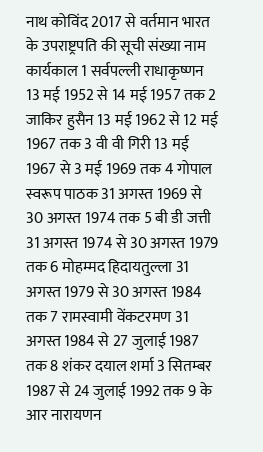नाथ कोविंद 2017 से वर्तमान भारत के उपराष्ट्रपति की सूची संख्या नाम कार्यकाल 1 सर्वपल्ली राधाकृष्णन 13 मई 1952 से 14 मई 1957 तक 2 जाकिर हुसैन 13 मई 1962 से 12 मई 1967 तक 3 वी वी गिरी 13 मई 1967 से 3 मई 1969 तक 4 गोपाल स्वरूप पाठक 31 अगस्त 1969 से 30 अगस्त 1974 तक 5 बी डी जत्ती 31 अगस्त 1974 से 30 अगस्त 1979 तक 6 मोहम्मद हिदायतुल्ला 31 अगस्त 1979 से 30 अगस्त 1984 तक 7 रामस्वामी वेंकटरमण 31 अगस्त 1984 से 27 जुलाई 1987 तक 8 शंकर दयाल शर्मा 3 सितम्बर 1987 से 24 जुलाई 1992 तक 9 के आर नारायणन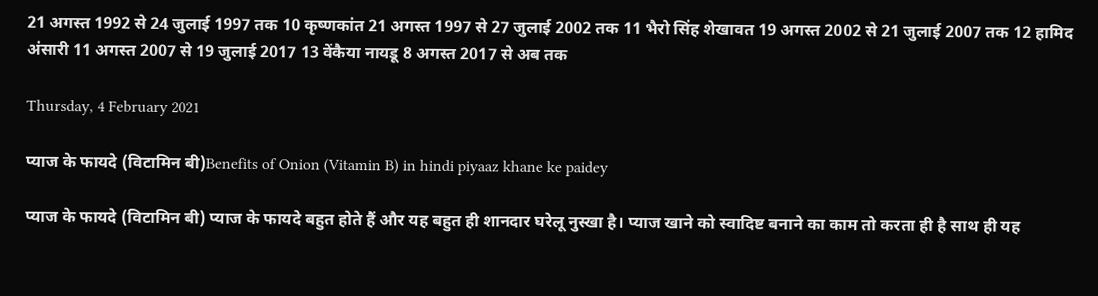21 अगस्त 1992 से 24 जुलाई 1997 तक 10 कृष्णकांत 21 अगस्त 1997 से 27 जुलाई 2002 तक 11 भैरो सिंह शेखावत 19 अगस्त 2002 से 21 जुलाई 2007 तक 12 हामिद अंसारी 11 अगस्त 2007 से 19 जुलाई 2017 13 वेंकैया नायडू 8 अगस्त 2017 से अब तक

Thursday, 4 February 2021

प्याज के फायदे (विटामिन बी)Benefits of Onion (Vitamin B) in hindi piyaaz khane ke paidey

प्याज के फायदे (विटामिन बी) प्याज के फायदे बहुत होते हैं और यह बहुत ही शानदार घरेलू नुस्खा है। प्याज खाने को स्वादिष्ट बनाने का काम तो करता ही है साथ ही यह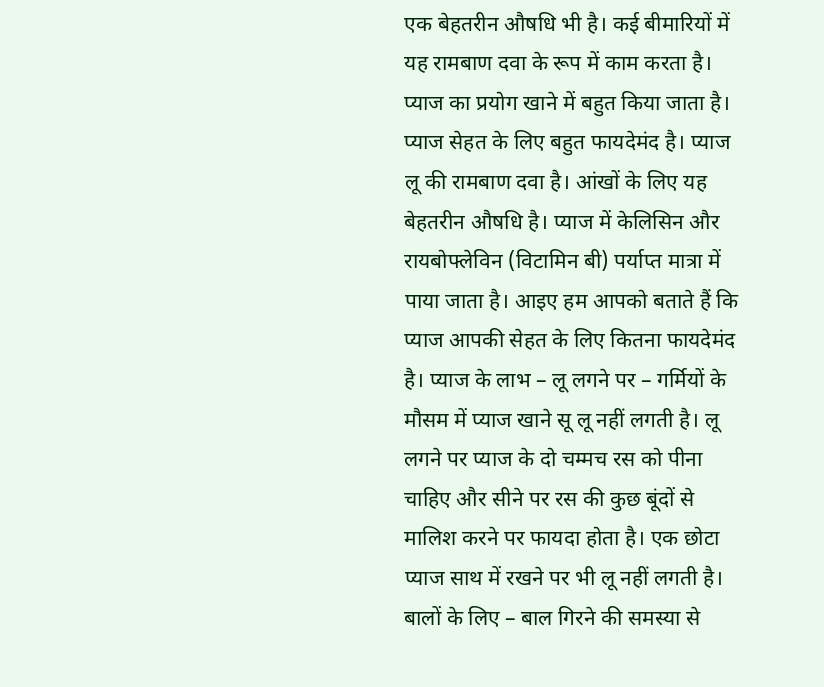एक बेहतरीन औषधि भी है। कई बीमारियों में यह रामबाण दवा के रूप में काम करता है। प्याज का प्रयोग खाने में बहुत किया जाता है। प्या‍ज सेहत के लिए बहुत फायदेमंद है। प्याज लू की रामबाण दवा है। आंखों के लिए यह बेहतरीन औषधि है। प्याज में केलिसिन और रायबोफ्लेविन (विटामिन बी) पर्याप्त मात्रा में पाया जाता है। आइए हम आपको बताते हैं कि प्याज आपकी सेहत के लिए कितना फायदेमंद है। प्याज के लाभ – लू लगने पर – गर्मियों के मौसम में प्याज खाने सू लू नहीं लगती है। लू लगने पर प्याज के दो चम्मच रस को पीना चाहिए और सीने पर रस की कुछ बूंदों से मालिश करने पर फायदा होता है। एक छोटा प्याज साथ में रखने पर भी लू नहीं लगती है। बालों के लिए – बाल गिरने की समस्या से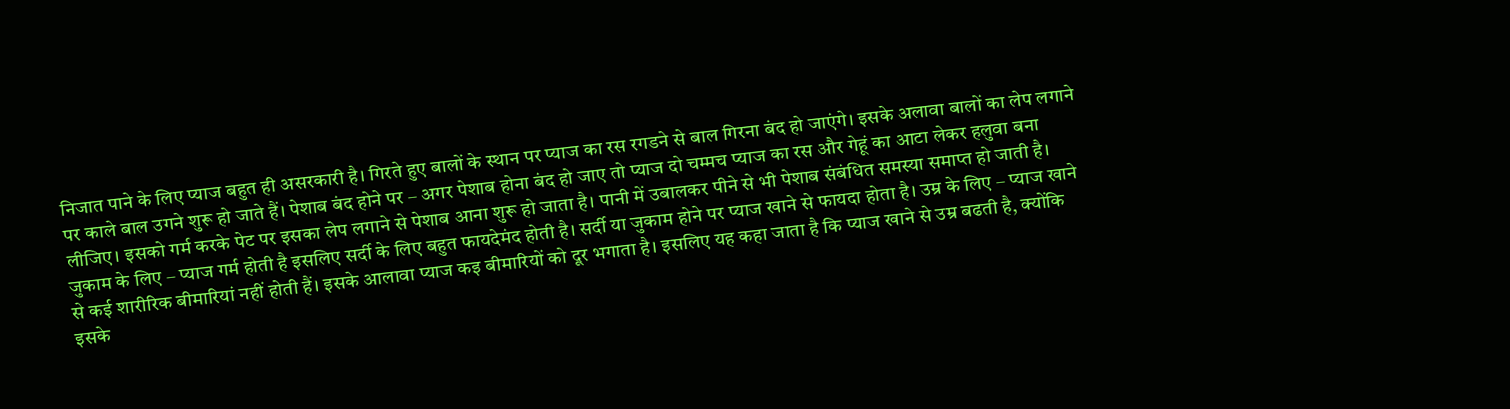निजात पाने के लिए प्याज बहुत ही असरकारी है। गिरते हुए बालों के स्थान पर प्याज का रस रगडने से बाल गिरना बंद हो जाएंगे। इसके अलावा बालों का लेप लगाने पर काले बाल उगने शुरू हो जाते हैं। पेशाब बंद होने पर – अगर पेशाब होना बंद हो जाए तो प्याज दो चम्मच प्याज का रस और गेहूं का आटा लेकर हलुवा बना लीजिए। इसको गर्म करके पेट पर इसका लेप लगाने से पेशाब आना शुरू हो जाता है। पानी में उबालकर पीने से भी पेशाब संबंधित समस्या समाप्त हो जाती है। जुकाम के लिए – प्याज गर्म होती है इसलिए सर्दी के लिए बहुत फायदेमंद होती है। सर्दी या जुकाम होने पर प्याज खाने से फायदा होता है। उम्र के लिए – प्याज खाने से कई शारीरिक बीमारियां नहीं होती हैं। इसके आलावा प्याज कइ बीमारियों को दूर भगाता है। इसलिए यह कहा जाता है कि प्याज खाने से उम्र बढती है, क्योंकि इसके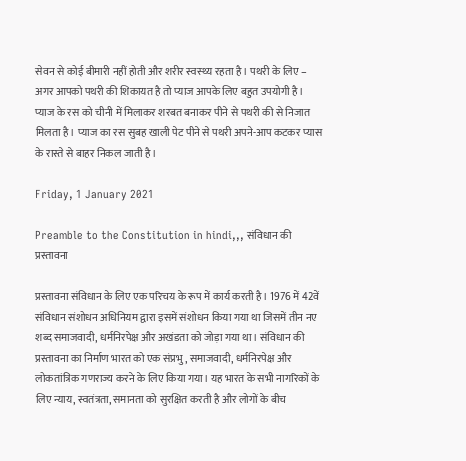सेवन से कोई बीमारी नहीं होती और शरीर स्वस्‍थ्‍य रहता है। पथरी के लिए – अगर आपको पथरी की शिकायत है तो प्याज आपके लिए बहुत उपयोगी है। प्याज के रस को चीनी में मिलाकर शरबत बनाकर पीने से पथरी की से निजात मिलता है। प्याज का रस सुबह खाली पेट पीने से पथरी अपने-आप कटकर प्यास के रास्ते से बाहर निकल जाती है।

Friday, 1 January 2021

Preamble to the Constitution in hindi,,, संविधान की प्रस्तावना

प्रस्तावना संविधान के लिए एक परिचय के रूप में कार्य करती है। 1976 में 42वें संविधान संशोधन अधिनियम द्वारा इसमें संशोधन किया गया था जिसमें तीन नए शब्द समाजवादी, धर्मनिरपेक्ष और अखंडता को जोड़ा गया था। संविधान की प्रस्तावना का निर्माण भारत को एक संप्रभु, समाजवादी, धर्मनिरपेक्ष और लोकतांत्रिक गणराज्य करने के लिए किया गया। यह भारत के सभी नागरिकों के लिए न्याय, स्वतंत्रता, समानता को सुरक्षित करती है और लोगों के बीच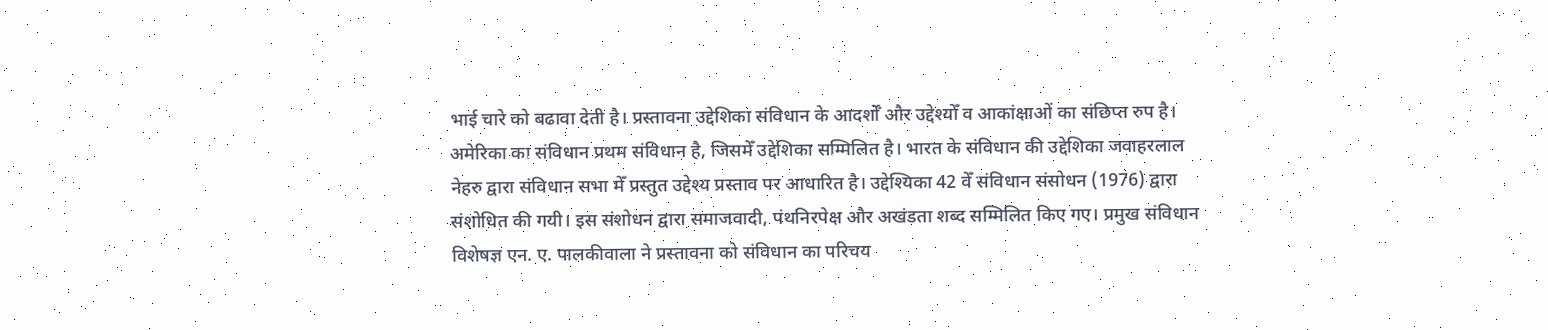भाई चारे को बढावा देती है। प्रस्तावना उद्देशिका संविधान के आदर्शोँ और उद्देश्योँ व आकांक्षाओं का संछिप्त रुप है। अमेरिका का संविधान प्रथम संविधान है, जिसमेँ उद्देशिका सम्मिलित है। भारत के संविधान की उद्देशिका जवाहरलाल नेहरु द्वारा संविधान सभा मेँ प्रस्तुत उद्देश्य प्रस्ताव पर आधारित है। उद्देश्यिका 42 वेँ संविधान संसोधन (1976) द्वारा संशोधित की गयी। इस संशोधन द्वारा समाजवादी, पंथनिरपेक्ष और अखंडता शब्द सम्मिलित किए गए। प्रमुख संविधान विशेषज्ञ एन. ए. पालकीवाला ने प्रस्तावना को संविधान का परिचय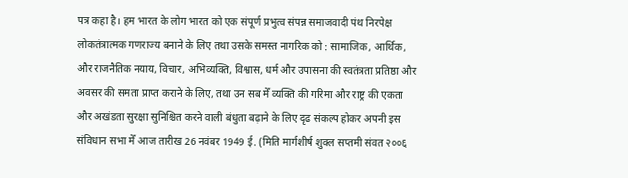पत्र कहा है। हम भारत के लोग भारत को एक संपूर्ण प्रभुत्व संपन्न समाजवादी पंथ निरपेक्ष लोकतंत्रात्मक गणराज्य बनाने के लिए तथा उसके समस्त नागरिक को : सामाजिक, आर्थिक, और राजनैतिक नयाय, विचार, अभिव्यक्ति, विश्वास, धर्म और उपासना की स्वतंत्रता प्रतिष्ठा और अवसर की समता प्राप्त कराने के लिए, तथा उन सब मेँ व्यक्ति की गरिमा और राष्ट्र की एकता और अखंडता सुरक्षा सुनिश्चित करने वाली बंधुता बढ़ाने के लिए दृढ संकल्प होकर अपनी इस संविधान सभा मेँ आज तारीख 26 नवंबर 1949 ई. (मिति मार्गशीर्ष शुक्ल सप्तमी संवत २००६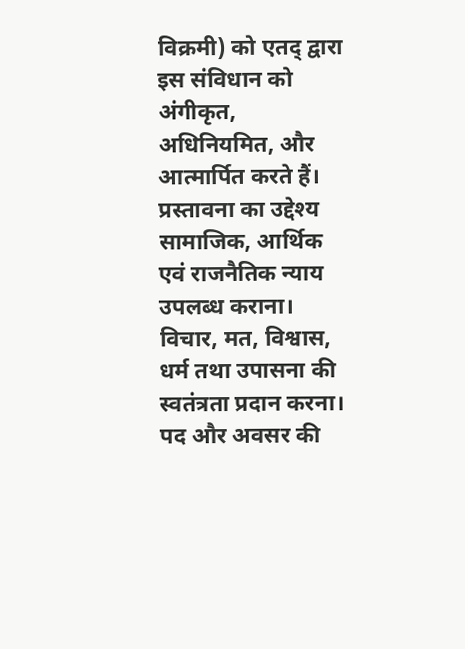विक्रमी) को एतद् द्वारा इस संविधान को अंगीकृत, अधिनियमित, और आत्मार्पित करते हैं। प्रस्तावना का उद्देश्य सामाजिक, आर्थिक एवं राजनैतिक न्याय उपलब्ध कराना। विचार, मत, विश्वास, धर्म तथा उपासना की स्वतंत्रता प्रदान करना। पद और अवसर की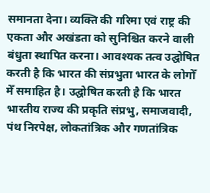समानता देना। व्यक्ति की गरिमा एवं राष्ट्र की एकता और अखंडता को सुनिश्चित करने वाली बंधुता स्थापित करना। आवश्यक तत्व उद्घोषित करती है कि भारत की संप्रभुता भारत के लोगोँ मेँ समाहित है। उद्घोषित करती है कि भारत भारतीय राज्य की प्रकृति संप्रभु, समाजवादी, पंथ निरपेक्ष, लोकतांत्रिक और गणतांत्रिक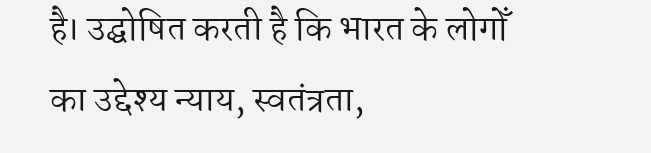है। उद्घोषित करती है कि भारत के लोगोँ का उद्देश्य न्याय, स्वतंत्रता,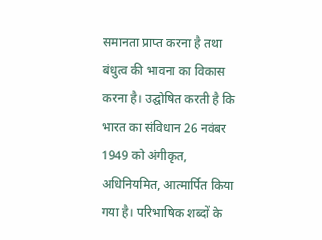समानता प्राप्त करना है तथा बंधुत्व की भावना का विकास करना है। उद्घोषित करती है कि भारत का संविधान 26 नवंबर 1949 को अंगीकृत, अधिनियमित, आत्मार्पित किया गया है। परिभाषिक शब्दों के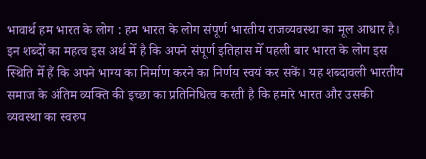भावार्थ हम भारत के लोग : हम भारत के लोग संपूर्ण भारतीय राजव्यवस्था का मूल आधार है। इन शब्दोँ का महत्व इस अर्थ मेँ है कि अपने संपूर्ण इतिहास मेँ पहली बार भारत के लोग इस स्थिति मेँ हैं कि अपने भाग्य का निर्माण करने का निर्णय स्वयं कर सकें। यह शब्दावली भारतीय समाज के अंतिम व्यक्ति की इच्छा का प्रतिनिधित्व करती है कि हमारे भारत और उसकी व्यवस्था का स्वरुप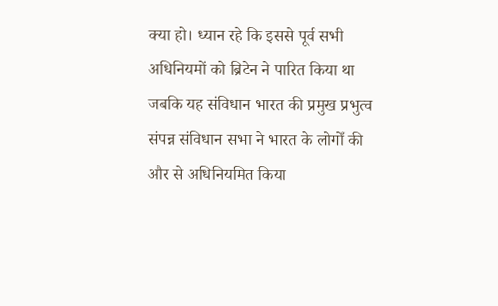क्या हो। ध्यान रहे कि इससे पूर्व सभी अधिनियमों को ब्रिटेन ने पारित किया था जबकि यह संविधान भारत की प्रमुख प्रभुत्व संपन्न संविधान सभा ने भारत के लोगोँ की और से अधिनियमित किया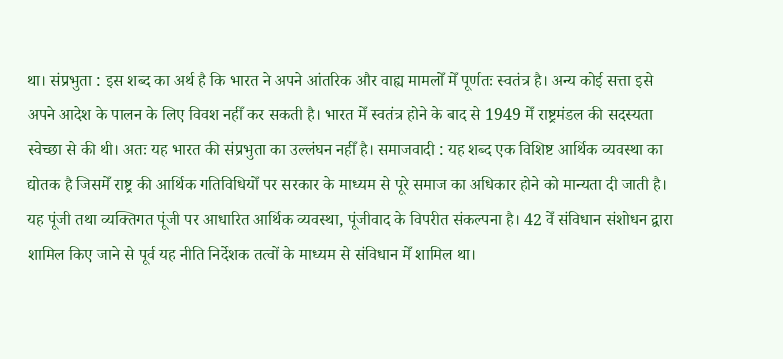था। संप्रभुता : इस शब्द का अर्थ है कि भारत ने अपने आंतरिक और वाह्य मामलोँ मेँ पूर्णतः स्वतंत्र है। अन्य कोई सत्ता इसे अपने आदेश के पालन के लिए विवश नहीँ कर सकती है। भारत मेँ स्वतंत्र होने के बाद से 1949 मेँ राष्ट्रमंडल की सदस्यता स्वेच्छा से की थी। अतः यह भारत की संप्रभुता का उल्लंघन नहीँ है। समाजवादी : यह शब्द एक विशिष्ट आर्थिक व्यवस्था का द्योतक है जिसमेँ राष्ट्र की आर्थिक गतिविधियोँ पर सरकार के माध्यम से पूरे समाज का अधिकार होने को मान्यता दी जाती है। यह पूंजी तथा व्यक्तिगत पूंजी पर आधारित आर्थिक व्यवस्था, पूंजीवाद के विपरीत संकल्पना है। 42 वेँ संविधान संशोधन द्वारा शामिल किए जाने से पूर्व यह नीति निर्देशक तत्वों के माध्यम से संविधान मेँ शामिल था।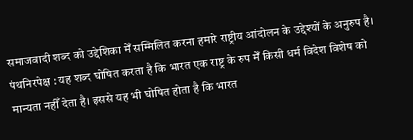समाजवादी शब्द को उद्देशिका मेँ सम्मिलित करना हमारे राष्ट्रीय आंदोलन के उद्देश्यों के अनुरुप है। पंथनिरपेक्ष : यह शब्द घोषित करता है कि भारत एक राष्ट्र के रुप मेँ किसी धर्म विदेश विशेष को मान्यता नहीँ देता है। इससे यह भी घोषित होता है कि भारत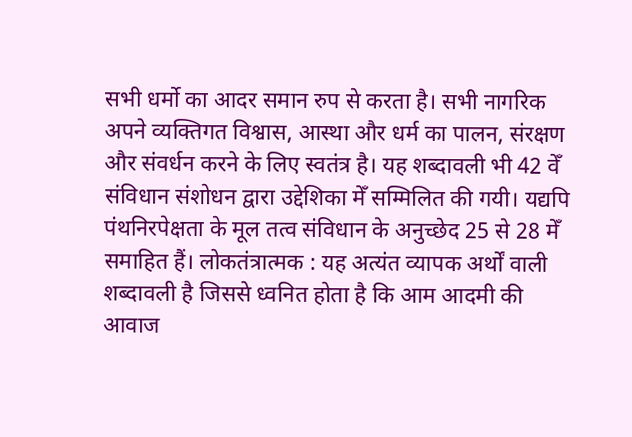सभी धर्मो का आदर समान रुप से करता है। सभी नागरिक अपने व्यक्तिगत विश्वास, आस्था और धर्म का पालन, संरक्षण और संवर्धन करने के लिए स्वतंत्र है। यह शब्दावली भी 42 वेँ संविधान संशोधन द्वारा उद्देशिका मेँ सम्मिलित की गयी। यद्यपि पंथनिरपेक्षता के मूल तत्व संविधान के अनुच्छेद 25 से 28 मेँ समाहित हैं। लोकतंत्रात्मक : यह अत्यंत व्यापक अर्थों वाली शब्दावली है जिससे ध्वनित होता है कि आम आदमी की आवाज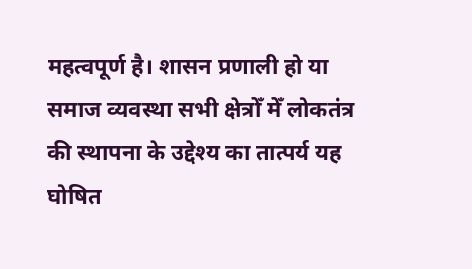महत्वपूर्ण है। शासन प्रणाली हो या समाज व्यवस्था सभी क्षेत्रोँ मेँ लोकतंत्र की स्थापना के उद्देश्य का तात्पर्य यह घोषित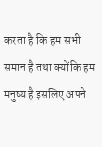करता है कि हम सभी समान है तथा क्योंकि हम मनुष्य है इसलिए अपने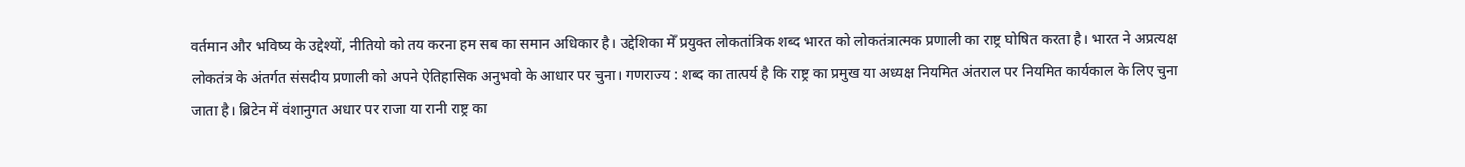वर्तमान और भविष्य के उद्देश्यों, नीतियो को तय करना हम सब का समान अधिकार है। उद्देशिका मेँ प्रयुक्त लोकतांत्रिक शब्द भारत को लोकतंत्रात्मक प्रणाली का राष्ट्र घोषित करता है। भारत ने अप्रत्यक्ष लोकतंत्र के अंतर्गत संसदीय प्रणाली को अपने ऐतिहासिक अनुभवो के आधार पर चुना। गणराज्य : शब्द का तात्पर्य है कि राष्ट्र का प्रमुख या अध्यक्ष नियमित अंतराल पर नियमित कार्यकाल के लिए चुना जाता है। ब्रिटेन में वंशानुगत अधार पर राजा या रानी राष्ट्र का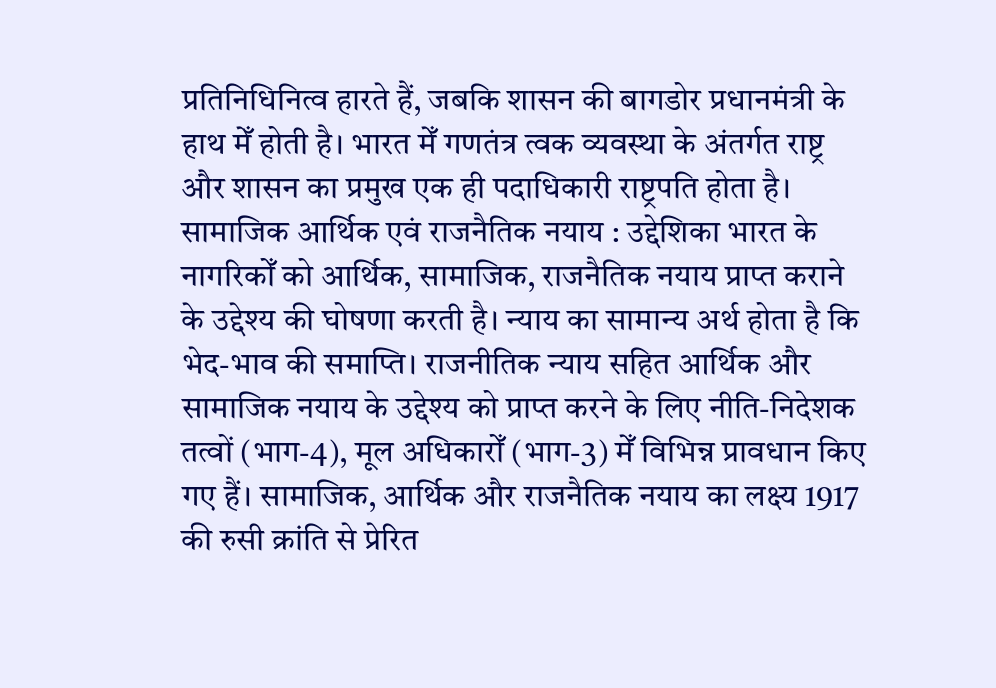प्रतिनिधिनित्व हारते हैं, जबकि शासन की बागडोर प्रधानमंत्री के हाथ मेँ होती है। भारत मेँ गणतंत्र त्वक व्यवस्था के अंतर्गत राष्ट्र और शासन का प्रमुख एक ही पदाधिकारी राष्ट्रपति होता है। सामाजिक आर्थिक एवं राजनैतिक नयाय : उद्देशिका भारत के नागरिकोँ को आर्थिक, सामाजिक, राजनैतिक नयाय प्राप्त कराने के उद्देश्य की घोषणा करती है। न्याय का सामान्य अर्थ होता है कि भेद-भाव की समाप्ति। राजनीतिक न्याय सहित आर्थिक और सामाजिक नयाय के उद्देश्य को प्राप्त करने के लिए नीति-निदेशक तत्वों (भाग-4), मूल अधिकारोँ (भाग-3) मेँ विभिन्न प्रावधान किए गए हैं। सामाजिक, आर्थिक और राजनैतिक नयाय का लक्ष्य 1917 की रुसी क्रांति से प्रेरित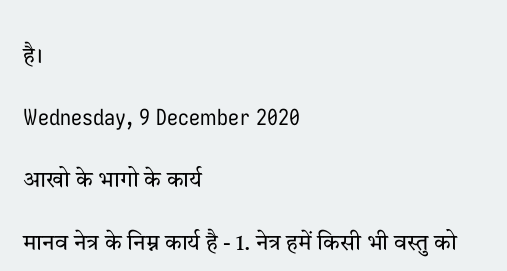है।

Wednesday, 9 December 2020

आखो के भागो के कार्य

मानव नेत्र के निम्न कार्य है - 1. नेत्र हमें किसी भी वस्तु को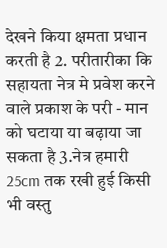देखने किया क्षमता प्रधान करती है 2. परीतारीका कि सहायता नेत्र मे प्रवेश करने वाले प्रकाश के परी - मान को घटाया या बढ़ाया जा सकता है 3.नेत्र हमारी 25cm तक रखी हुई किसी भी वस्तु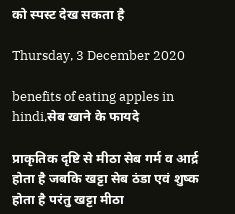को स्पस्ट देख सकता है

Thursday, 3 December 2020

benefits of eating apples in hindi,सेब खाने के फायदे

प्राकृतिक दृष्टि से मीठा सेब गर्म व आर्द्र होता है जबकि खट्टा सेब ठंडा एवं शुष्क होता है परंतु खट्टा मीठा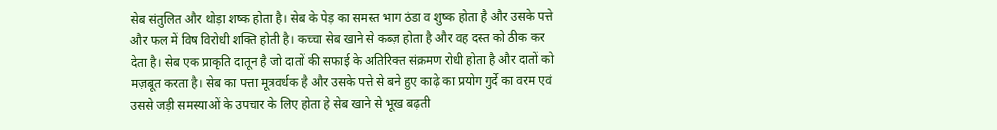सेब संतुलित और थोड़ा शष्क होता है। सेब के पेड़ का समस्त भाग ठंडा व शुष्क होता है और उसके पत्ते और फल में विष विरोधी शक्ति होती है। कच्चा सेब खाने से कब्ज़ होता है और वह दस्त को ठीक कर देता है। सेब एक प्राकृति दातून है जो दातों की सफाई के अतिरिक्त संक्रमण रोधी होता है और दातों को मज़बूत करता है। सेब का पत्ता मूत्रवर्धक है और उसके पत्ते से बने हुए काढ़े का प्रयोग गुर्दे का वरम एवं उससे जड़ी समस्याओं के उपचार के लिए होता हे सेब खाने से भूख बढ़ती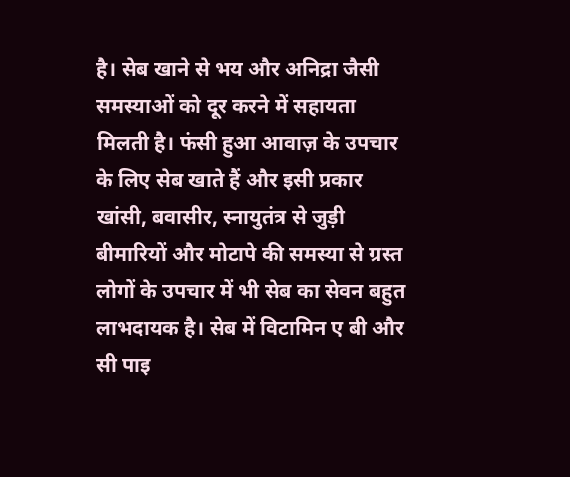है। सेब खाने से भय और अनिद्रा जैसी समस्याओं को दूर करने में सहायता मिलती है। फंसी हुआ आवाज़ के उपचार के लिए सेब खाते हैं और इसी प्रकार खांसी, बवासीर, स्नायुतंत्र से जुड़ी बीमारियों और मोटापे की समस्या से ग्रस्त लोगों के उपचार में भी सेब का सेवन बहुत लाभदायक है। सेब में विटामिन ए बी और सी पाइ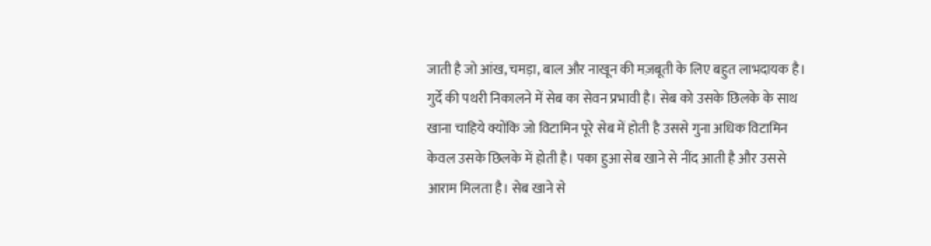जाती है जो आंख, चमड़ा, बाल और नाखून की मज़बूती के लिए बहुत लाभदायक है। गुर्दे की पथरी निकालने में सेब का सेवन प्रभावी है। सेब को उसके छिलके के साथ खाना चाहिये क्योंकि जो विटामिन पूरे सेब में होती है उससे गुना अधिक विटामिन केवल उसके छिलके में होती है। पका हुआ सेब खाने से नींद आती है और उससे आराम मिलता है। सेब खाने से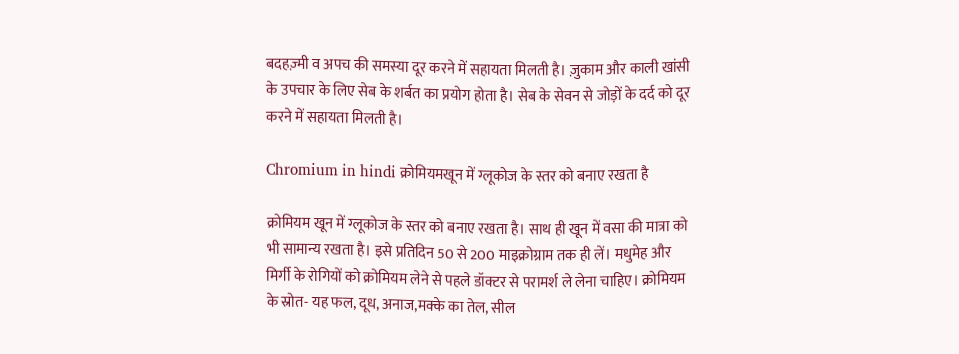बदहज़्मी व अपच की समस्या दूर करने में सहायता मिलती है। ज़ुकाम और काली खांसी के उपचार के लिए सेब के शर्बत का प्रयोग होता है। सेब के सेवन से जोड़ों के दर्द को दूर करने में सहायता मिलती है।

Chromium in hindi क्रोमियमखून में ग्लूकोज के स्तर को बनाए रखता है

क्रोमियम खून में ग्लूकोज के स्तर को बनाए रखता है। साथ ही खून में वसा की मात्रा को भी सामान्य रखता है। इसे प्रतिदिन 50 से 200 माइक्रोग्राम तक ही लें। मधुमेह और मिर्गी के रोगियों को क्रोमियम लेने से पहले डॉक्टर से परामर्श ले लेना चाहिए। क्रोमियम के स्रोत- यह फल, दूध, अनाज,मक्के का तेल, सील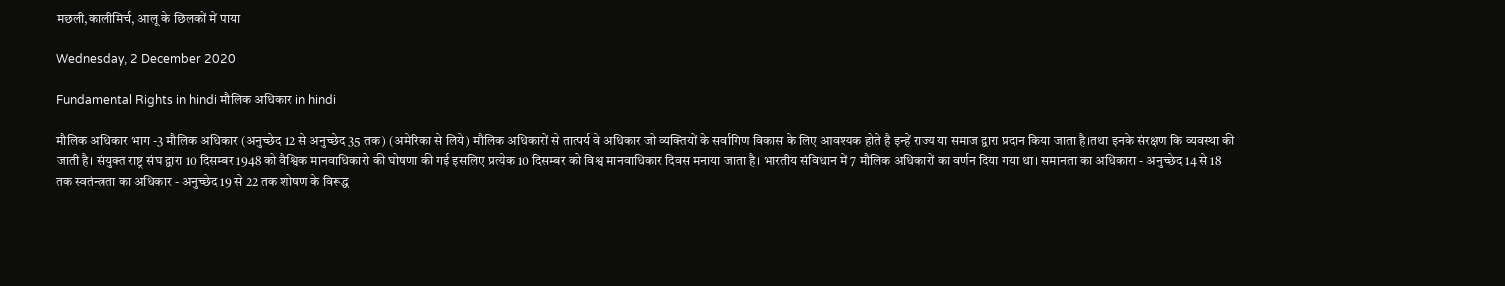मछली,कालीमिर्च, आलू के छिलकों में पाया

Wednesday, 2 December 2020

Fundamental Rights in hindi मौलिक अधिकार in hindi

मौलिक अधिकार भाग -3 मौलिक अधिकार (अनुच्छेद 12 से अनुच्छेद 35 तक) (अमेरिका से लिये) मौलिक अधिकारों से तात्पर्य वे अधिकार जो व्यक्तियों के सर्वागिण विकास के लिए आवश्यक होते है इन्हें राज्य या समाज द्वारा प्रदान किया जाता है।तथा इनके संरक्षण कि व्यवस्था की जाती है। संयुक्त राष्ट्र संघ द्वारा 10 दिसम्बर 1948 को वैश्विक मानवाधिकारो की घोषणा की गई इसलिए प्रत्येक 10 दिसम्बर को विश्व मानवाधिकार दिवस मनाया जाता है। भारतीय संविधान में 7 मौलिक अधिकारों का वर्णन दिया गया था। समानता का अधिकारा - अनुच्छेद 14 से 18 तक स्वतंन्त्रता का अधिकार - अनुच्छेद 19 से 22 तक शोषण के विरूद्ध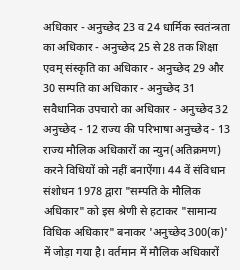अधिकार - अनुच्छेद 23 व 24 धार्मिक स्वतंन्त्रता का अधिकार - अनुच्छेद 25 से 28 तक शिक्षा एवम् संस्कृति का अधिकार - अनुच्छेद 29 और 30 सम्पति का अधिकार - अनुच्छेद 31 सवैधानिक उपचारो का अधिकार - अनुच्छेद 32 अनुच्छेद - 12 राज्य की परिभाषा अनुच्छेद - 13 राज्य मौलिक अधिकारों का न्युन(अतिक्रमण) करने विधियों को नहीं बनाऐंगा। 44 वें संविधान संशोधन 1978 द्वारा "सम्पति के मौलिक अधिकार" को इस श्रेणी से हटाकर "सामान्य विधिक अधिकार" बनाकर 'अनुच्छेद 300(क)' में जोड़ा गया है। वर्तमान में मौलिक अधिकारों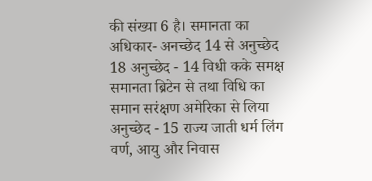की संख्या 6 है। समानता का अधिकार- अनच्छेद 14 से अनुच्छेद 18 अनुच्छेद - 14 विधी कके समक्ष समानता ब्रिटेन से तथा विधि का समान सरंक्षण अमेरिका से लिया अनुच्छेद - 15 राज्य जाती धर्म लिंग वर्ण, आयु और निवास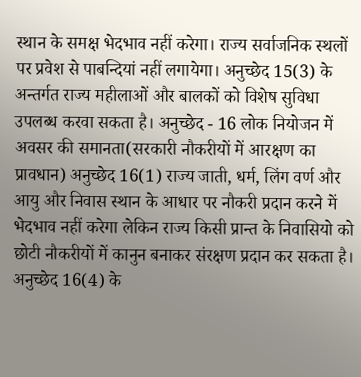स्थान के समक्ष भेदभाव नहीं करेगा। राज्य सर्वाजनिक स्थलों पर प्रवेश से पाबन्दियां नहीं लगायेगा। अनुच्छेद 15(3) के अन्तर्गत राज्य महीलाओं और बालकों को विशेष सुविधा उपलब्ध करवा सकता है। अनुच्छेद - 16 लोक नियोजन में अवसर की समानता(सरकारी नौकरीयों में आरक्षण का प्रावधान) अनुच्छेद 16(1) राज्य जाती, धर्म, लिंग वर्ण और आयु और निवास स्थान के आधार पर नौकरी प्रदान करने में भेदभाव नहीं करेगा लेकिन राज्य किसी प्रान्त के निवासियो को छोटी नौकरीयों में कानुन बनाकर संरक्षण प्रदान कर सकता है। अनुच्छेद 16(4) के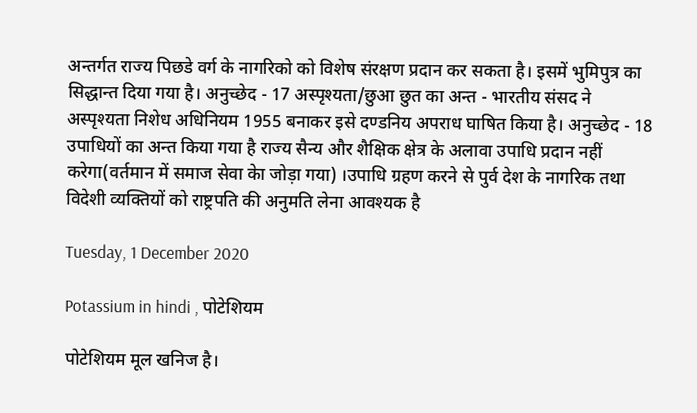अन्तर्गत राज्य पिछडे वर्ग के नागरिको को विशेष संरक्षण प्रदान कर सकता है। इसमें भुमिपुत्र का सिद्धान्त दिया गया है। अनुच्छेद - 17 अस्पृश्यता/छुआ छुत का अन्त - भारतीय संसद ने अस्पृश्यता निशेध अधिनियम 1955 बनाकर इसे दण्डनिय अपराध घाषित किया है। अनुच्छेद - 18 उपाधियों का अन्त किया गया है राज्य सैन्य और शैक्षिक क्षेत्र के अलावा उपाधि प्रदान नहीं करेगा(वर्तमान में समाज सेवा केा जोड़ा गया) ।उपाधि ग्रहण करने से पुर्व देश के नागरिक तथा विदेशी व्यक्तियों को राष्ट्रपति की अनुमति लेना आवश्यक है

Tuesday, 1 December 2020

Potassium in hindi , पोटेशियम

पोटेशियम मूल खनिज है।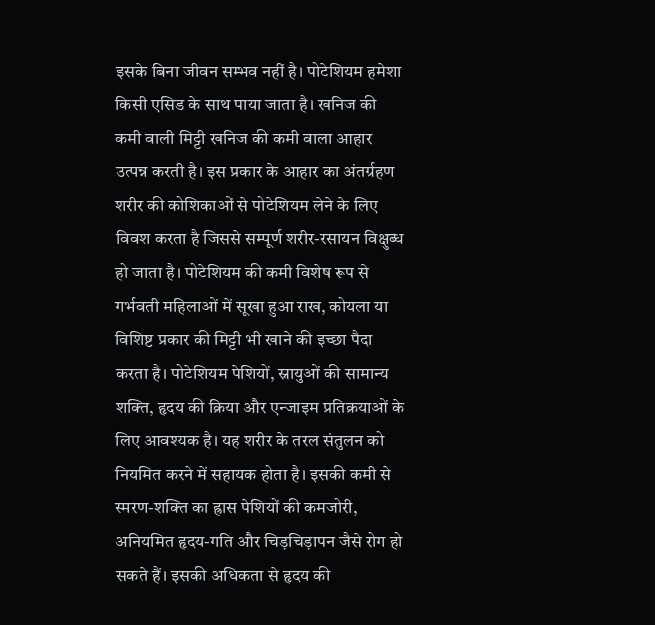इसके बिना जीवन सम्भव नहीं है। पोटेशियम हमेशा किसी एसिड के साथ पाया जाता है। खनिज की कमी वाली मिट्टी खनिज की कमी वाला आहार उत्पन्न करती है। इस प्रकार के आहार का अंतर्ग्रहण शरीर की कोशिकाओं से पोटेशियम लेने के लिए विवश करता है जिससे सम्पूर्ण शरीर-रसायन विक्षुब्ध हो जाता है। पोटेशियम की कमी विशेष रूप से गर्भवती महिलाओं में सूखा हुआ राख, कोयला या विशिष्ट प्रकार की मिट्टी भी खाने की इच्छा पैदा करता है। पोटेशियम पेशियों, स्नायुओं की सामान्य शक्ति, हृदय की क्रिया और एन्जाइम प्रतिक्रयाओं के लिए आवश्यक है। यह शरीर के तरल संतुलन को नियमित करने में सहायक होता है। इसकी कमी से स्मरण-शक्ति का ह्रास पेशियों की कमजोरी, अनियमित हृदय-गति और चिड़चिड़ापन जैसे रोग हो सकते हैं। इसकी अधिकता से हृदय की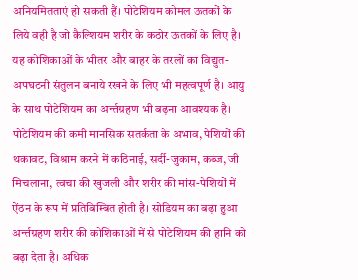अनियमितताएं हो सकती हैं। पोटेशियम कोमल ऊतकों के लिये वही है जो कैल्शियम शरीर के कठोर ऊतकों के लिए है। यह कोशिकाओं के भीतर और बाहर के तरलों का विद्युत-अपघटनी संतुलन बनाये रखने के लिए भी महत्वपूर्ण है। आयु के साथ पोटेशियम का अर्न्तग्रहण भी बढ़ना आवश्यक है। पोटेशियम की कमी मानसिक सतर्कता के अभाव, पेशियों की थकावट, विश्राम करने में कठिनाई, सर्दी-जुकाम, कब्ज, जी मिचलाना, त्वचा की खुजली और शरीर की मांस-पेशियों में ऐंठन के रूप में प्रतिबिम्बित होती है। सोडियम का बढ़ा हुआ अर्न्तग्रहण शरीर की कोशिकाओं में से पोटेशियम की हानि को बढ़ा देता है। अधिक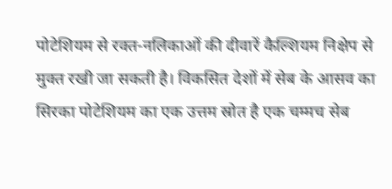पोटेशियम से रक्त-नलिकाओं की दीवारें कैल्शियम निक्षेप से मुक्त रखी जा सकती है। विकसित देशों में सेब के आसव का सिरका पोटेशियम का एक उत्तम स्रोत है एक चम्मच सेब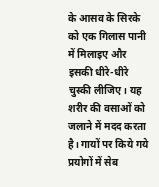के आसव के सिरके को एक गिलास पानी में मिलाइए और इसकी धीरे-धीरे चुस्की लीजिए। यह शरीर की वसाओं को जलाने में मदद करता है। गायों पर किये गये प्रयोगों में सेब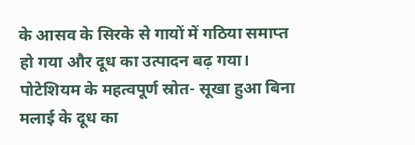के आसव के सिरके से गायों में गठिया समाप्त हो गया और दूध का उत्पादन बढ़ गया। पोटेशियम के महत्वपूर्ण स्रोत- सूखा हुआ बिना मलाई के दूध का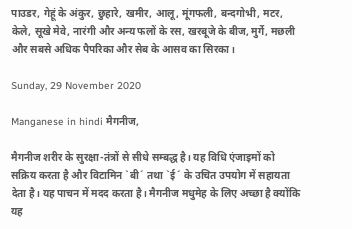पाउडर, गेहूं के अंकुर, छुहारे, खमीर, आलू, मूंगफली, बन्दगोभी, मटर, केले, सूखे मेवे, नारंगी और अन्य फलों के रस, खरबूजे के बीज, मुर्गे, मछली और सबसे अधिक पैपरिका और सेब के आसव का सिरका।

Sunday, 29 November 2020

Manganese in hindi मैगनीज,

मैगनीज शरीर के सुरक्षा-तंत्रों से सीधे सम्बद्ध है। यह विधि एंजाइमों को सक्रिय करता है और विटामिन `बी´ तथा `ई´ के उचित उपयोग में सहायता देता है। यह पाचन में मदद करता है। मैगनीज मधुमेह के लिए अच्छा है क्योंकि यह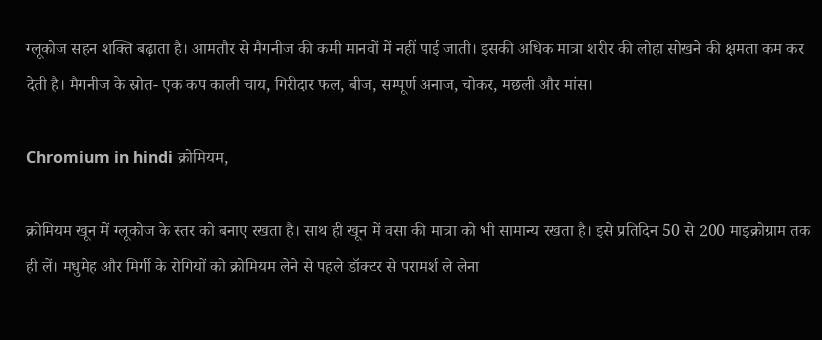ग्लूकोज सहन शक्ति बढ़ाता है। आमतौर से मैगनीज की कमी मानवों में नहीं पाई जाती। इसकी अधिक मात्रा शरीर की लोहा सोखने की क्षमता कम कर देती है। मैगनीज के स्रोत- एक कप काली चाय, गिरीदार फल, बीज, सम्पूर्ण अनाज, चोकर, मछली और मांस।

Chromium in hindi क्रोमियम,

क्रोमियम खून में ग्लूकोज के स्तर को बनाए रखता है। साथ ही खून में वसा की मात्रा को भी सामान्य रखता है। इसे प्रतिदिन 50 से 200 माइक्रोग्राम तक ही लें। मधुमेह और मिर्गी के रोगियों को क्रोमियम लेने से पहले डॉक्टर से परामर्श ले लेना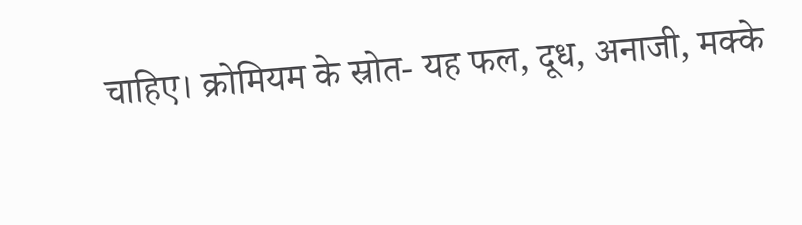चाहिए। क्रोमियम के स्रोत- यह फल, दूध, अनाजी, मक्के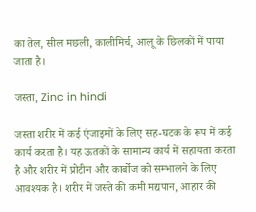का तेल, सील मछली, कालीमिर्च, आलू के छिलकों में पाया जाता है।

जस्ता, Zinc in hindi

जस्ता शरीर में कई एंजाइमों के लिए सह-घटक के रूप में कई कार्य करता है। यह ऊतकों के सामान्य कार्य में सहायता करता है और शरीर में प्रोटीन और कार्बोज को सम्भालने के लिए आवश्यक है। शरीर में जस्ते की कमी मद्यपान, आहार की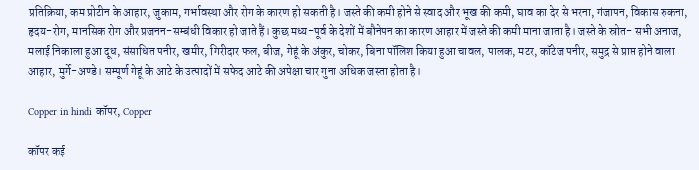प्रतिक्रिया, कम प्रोटीन के आहार, जुकाम, गर्भावस्था और रोग के कारण हो सकती है। जस्ते की कमी होने से स्वाद और भूख की कमी, घाव का देर से भरना, गंजापन, विकास रुकना, हृदय-रोग, मानसिक रोग और प्रजनन-सम्बंधी विकार हो जाते हैं। कुछ मध्य-पूर्व के देशों में बौनेपन का कारण आहार में जस्ते की कमी माना जाता है। जस्ते के स्रोत- सभी अनाज, मलाई निकाला हुआ दूध, संसाधित पनीर, खमीर, गिरीदार फल, बीज, गेहूं के अंकुर, चोकर, बिना पॉलिश किया हुआ चावल, पालक, मटर, कॉटेज पनीर, समुद्र से प्राप्त होने वाला आहार, मुर्गे-अण्डे। सम्पूर्ण गेहूं के आटे के उत्पादों में सफेद आटे की अपेक्षा चार गुना अधिक जस्ता होता है।

Copper in hindi कॉपर, Copper

कॉपर कई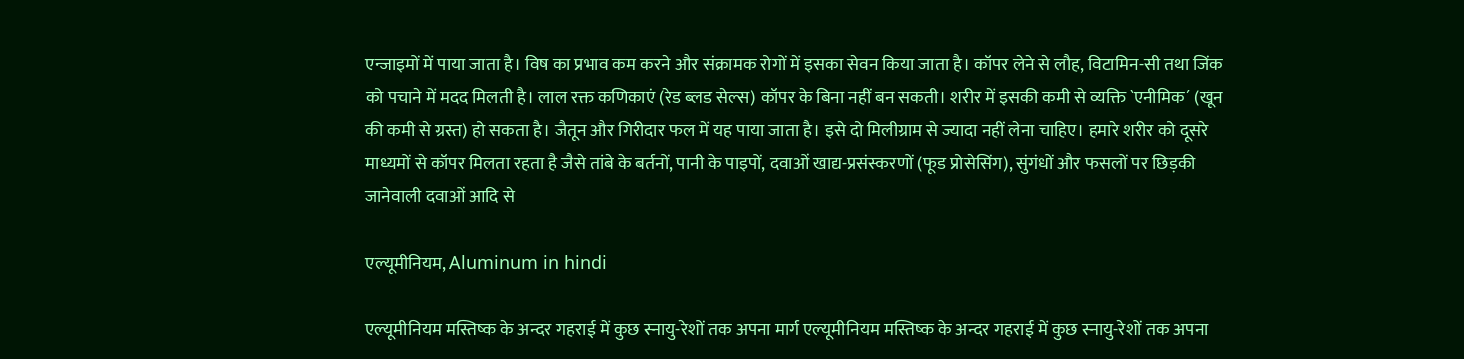एन्जाइमों में पाया जाता है। विष का प्रभाव कम करने और संक्रामक रोगों में इसका सेवन किया जाता है। कॉपर लेने से लौह, विटामिन-सी तथा जिंक को पचाने में मदद मिलती है। लाल रक्त कणिकाएं (रेड ब्लड सेल्स) कॉपर के बिना नहीं बन सकती। शरीर में इसकी कमी से व्यक्ति `एनीमिक´ (खून की कमी से ग्रस्त) हो सकता है। जैतून और गिरीदार फल में यह पाया जाता है। इसे दो मिलीग्राम से ज्यादा नहीं लेना चाहिए। हमारे शरीर को दूसरे माध्यमों से कॉपर मिलता रहता है जैसे तांबे के बर्तनों, पानी के पाइपों, दवाओं खाद्य-प्रसंस्करणों (फूड प्रोसेसिंग), सुंगंधों और फसलों पर छिड़की जानेवाली दवाओं आदि से

एल्यूमीनियम, Aluminum in hindi

एल्यूमीनियम मस्तिष्क के अन्दर गहराई में कुछ स्नायु-रेशों तक अपना मार्ग एल्यूमीनियम मस्तिष्क के अन्दर गहराई में कुछ स्नायु-रेशों तक अपना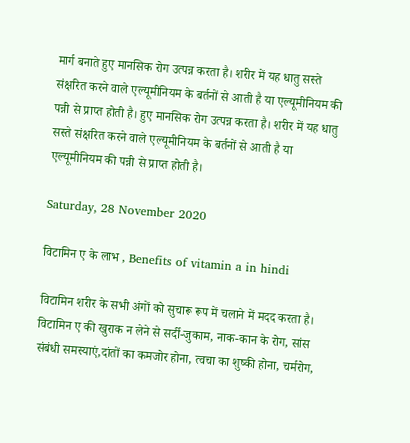मार्ग बनाते हुए मानसिक रोग उत्पन्न करता है। शरीर में यह धातु सस्ते संक्षरित करने वाले एल्यूमीनियम के बर्तनों से आती है या एल्यूमीनियम की पन्नी से प्राप्त होती है। हुए मानसिक रोग उत्पन्न करता है। शरीर में यह धातु सस्ते संक्षरित करने वाले एल्यूमीनियम के बर्तनों से आती है या एल्यूमीनियम की पन्नी से प्राप्त होती है।

Saturday, 28 November 2020

विटामिन ए के लाभ , Benefits of vitamin a in hindi

विटामिन शरीर के सभी अंगों को सुचारू रूप में चलाने में मदद करता है। विटामिन ए की खुराक न लेने से सर्दी-जुकाम, नाक-कान के रोग, सांस संबंधी समस्याएं,दांतों का कमजोर होना, त्वचा का शुष्की होना, चर्मरोग,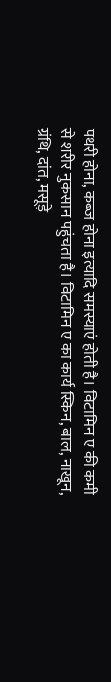पथरी होना, कब्ज होना इत्यादि समस्याएं होती है। विटामिन ए की कमी से शरीर नुकसान पहुंचता है। विटामिन ए का कार्य स्किन, बाल, नाखून, ग्रंथि, दांत, मसूड़े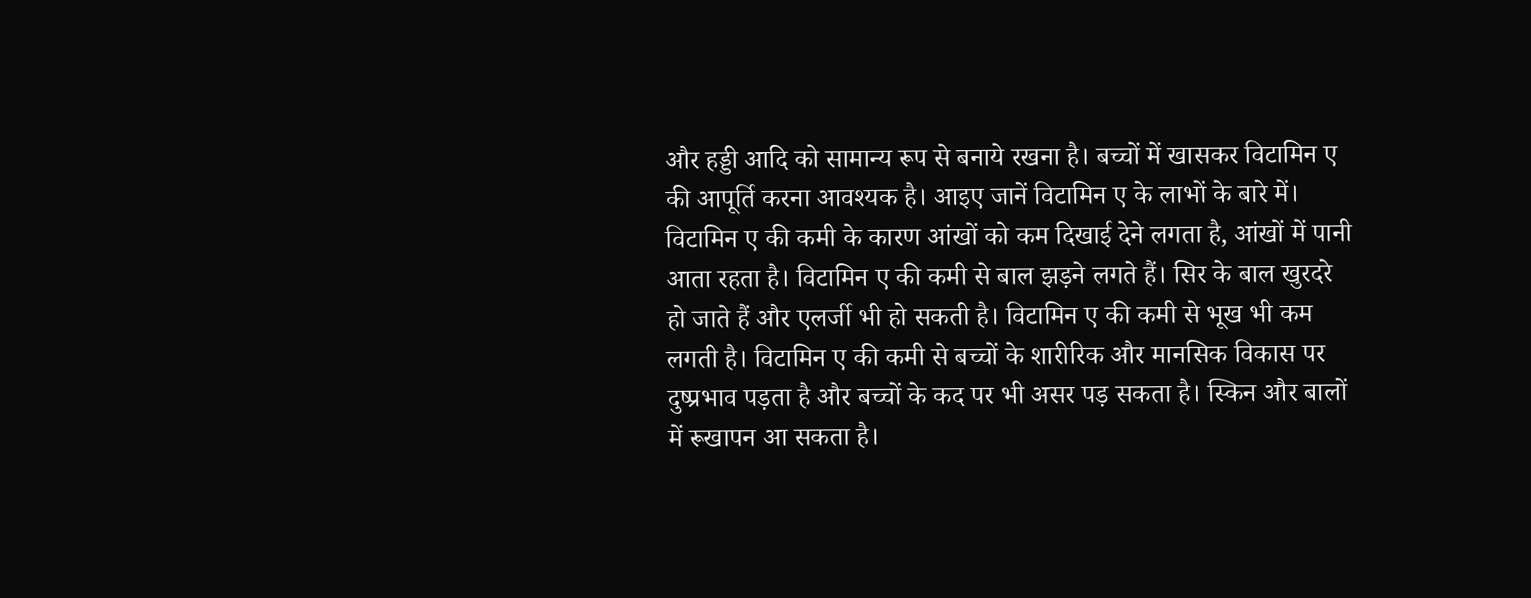और हड्डी आदि को सामान्य रूप से बनाये रखना है। बच्चों में खासकर विटामिन ए की आपूर्ति करना आवश्यक है। आइए जानें विटामिन ए के लाभों के बारे में। विटामिन ए की कमी के कारण आंखों को कम दिखाई देने लगता है, आंखों में पानी आता रहता है। विटामिन ए की कमी से बाल झड़ने लगते हैं। सिर के बाल खुरदरे हो जाते हैं और एलर्जी भी हो सकती है। विटामिन ए की कमी से भूख भी कम लगती है। विटामिन ए की कमी से बच्चों के शारीरिक और मानसिक विकास पर दुष्प्रभाव पड़ता है और बच्चों के कद पर भी असर पड़ सकता है। स्किन और बालों में रूखापन आ सकता है।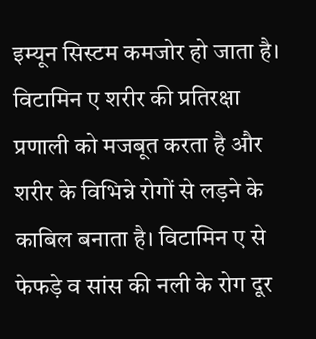इम्यून सिस्टम कमजोर हो जाता है। विटामिन ए शरीर की प्रतिरक्षा प्रणाली को मजबूत करता है और शरीर के विभिन्ने रोगों से लड़ने के काबिल बनाता है। विटामिन ए से फेफड़े व सांस की नली के रोग दूर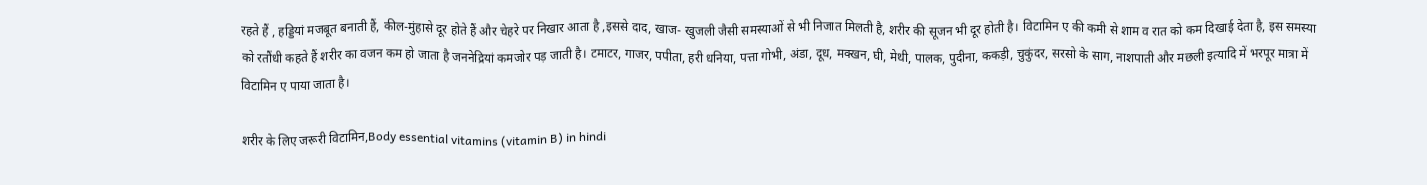रहते हैं , हड्डियां मजबूत बनाती हैं, कील-मुंहासे दूर होते हैं और चेहरे पर निखार आता है ,इससे दाद, खाज- खुजली जैसी समस्याओं से भी निजात मिलती है, शरीर की सूजन भी दूर होती है। विटामिन ए की कमी से शाम व रात को कम दिखाई देता है, इस समस्या को रतौंधी कहते हैं शरीर का वजन कम हो जाता है जननेद्रियां कमजोर पड़ जाती है। टमाटर, गाजर, पपीता, हरी धनिया, पत्ता गोभी, अंडा, दूध, मक्खन, घी, मेथी, पालक, पुदीना, ककड़ी, चुकुंदर, सरसो के साग, नाशपाती और मछली इत्यादि में भरपूर मात्रा में विटामिन ए पाया जाता है।

शरीर के लिए जरूरी विटामिन,Body essential vitamins (vitamin B) in hindi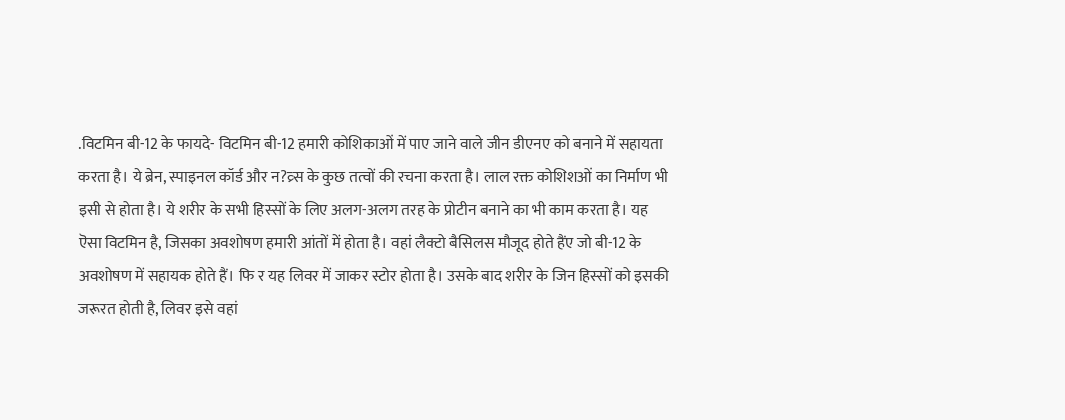.विटमिन बी-12 के फायदे- विटमिन बी-12 हमारी कोशिकाओं में पाए जाने वाले जीन डीएनए को बनाने में सहायता करता है। ये ब्रेन, स्पाइनल कॉर्ड और न?व्र्स के कुछ तत्वों की रचना करता है। लाल रक्त कोशिशओं का निर्माण भी इसी से होता है। ये शरीर के सभी हिस्सों के लिए अलग-अलग तरह के प्रोटीन बनाने का भी काम करता है। यह ऎसा विटमिन है, जिसका अवशोषण हमारी आंतों में होता है। वहां लैक्टो बैसिलस मौजूद होते हैंए जो बी-12 के अवशोषण में सहायक होते हैं। फि र यह लिवर में जाकर स्टोर होता है। उसके बाद शरीर के जिन हिस्सों को इसकी जरूरत होती है, लिवर इसे वहां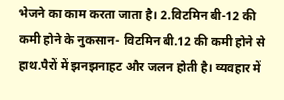भेजने का काम करता जाता है। 2.विटमिन बी-12 की कमी होने के नुकसान- विटमिन बी.12 की कमी होने से हाथ.पैरों में झनझनाहट और जलन होती है। व्यवहार में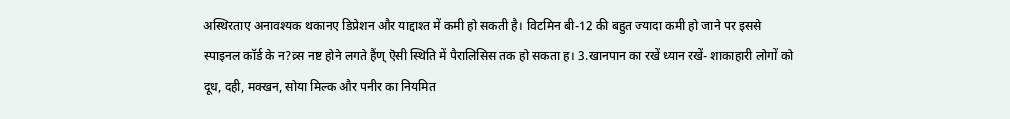अस्थिरताए अनावश्यक थकानए डिप्रेशन और याद्दाश्त में कमी हो सकती है। विटमिन बी-12 की बहुत ज्यादा कमी हो जाने पर इससे स्पाइनल कॉर्ड के न?व्र्स नष्ट होने लगते हैंण् ऎसी स्थिति में पैरालिसिस तक हो सकता ह। 3.खानपान का रखें ध्यान रखें- शाकाहारी लोगों को दूध, दही, मक्खन, सोया मिल्क और पनीर का नियमित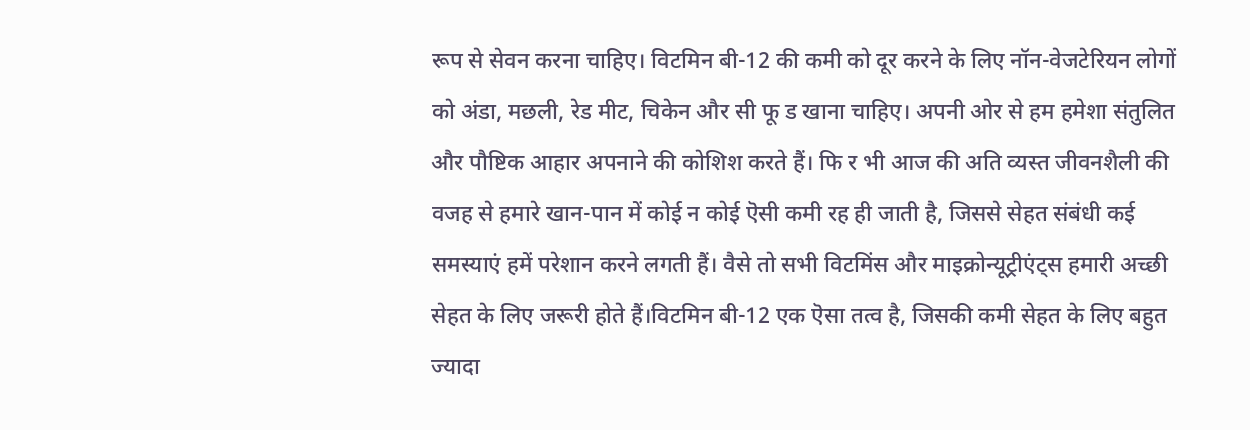रूप से सेवन करना चाहिए। विटमिन बी-12 की कमी को दूर करने के लिए नॉन-वेजटेरियन लोगों को अंडा, मछली, रेड मीट, चिकेन और सी फू ड खाना चाहिए। अपनी ओर से हम हमेशा संतुलित और पौष्टिक आहार अपनाने की कोशिश करते हैं। फि र भी आज की अति व्यस्त जीवनशैली की वजह से हमारे खान-पान में कोई न कोई ऎसी कमी रह ही जाती है, जिससे सेहत संबंधी कई समस्याएं हमें परेशान करने लगती हैं। वैसे तो सभी विटमिंस और माइक्रोन्यूट्रीएंट्स हमारी अच्छी सेहत के लिए जरूरी होते हैं।विटमिन बी-12 एक ऎसा तत्व है, जिसकी कमी सेहत के लिए बहुत ज्यादा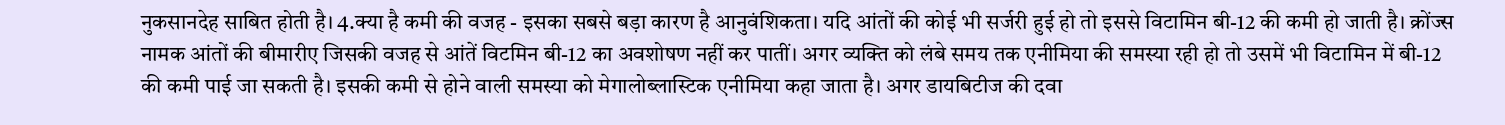नुकसानदेह साबित होती है। 4.क्या है कमी की वजह - इसका सबसे बड़ा कारण है आनुवंशिकता। यदि आंतों की कोई भी सर्जरी हुई हो तो इससे विटामिन बी-12 की कमी हो जाती है। क्रोंज्स नामक आंतों की बीमारीए जिसकी वजह से आंतें विटमिन बी-12 का अवशोषण नहीं कर पातीं। अगर व्यक्ति को लंबे समय तक एनीमिया की समस्या रही हो तो उसमें भी विटामिन में बी-12 की कमी पाई जा सकती है। इसकी कमी से होने वाली समस्या को मेगालोब्लास्टिक एनीमिया कहा जाता है। अगर डायबिटीज की दवा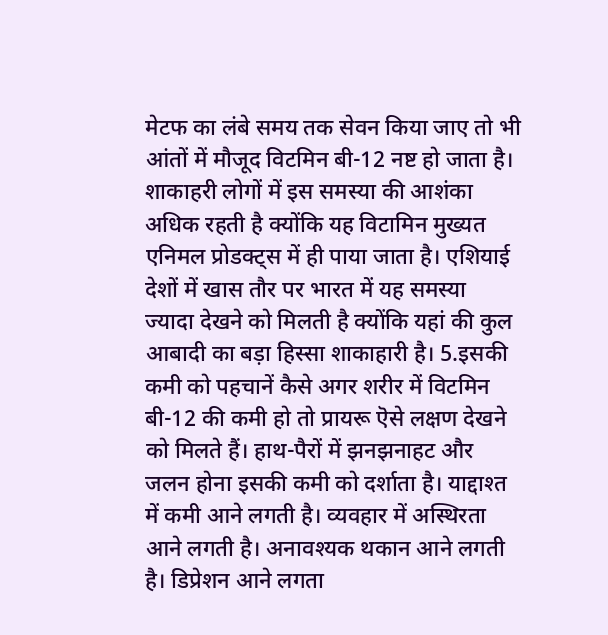मेटफ का लंबे समय तक सेवन किया जाए तो भी आंतों में मौजूद विटमिन बी-12 नष्ट हो जाता है। शाकाहरी लोगों में इस समस्या की आशंका अधिक रहती है क्योंकि यह विटामिन मुख्यत एनिमल प्रोडक्ट्स में ही पाया जाता है। एशियाई देशों में खास तौर पर भारत में यह समस्या ज्यादा देखने को मिलती है क्योंकि यहां की कुल आबादी का बड़ा हिस्सा शाकाहारी है। 5.इसकी कमी को पहचानें कैसे अगर शरीर में विटमिन बी-12 की कमी हो तो प्रायरू ऎसे लक्षण देखने को मिलते हैं। हाथ-पैरों में झनझनाहट और जलन होना इसकी कमी को दर्शाता है। याद्दाश्त में कमी आने लगती है। व्यवहार में अस्थिरता आने लगती है। अनावश्यक थकान आने लगती है। डिप्रेशन आने लगता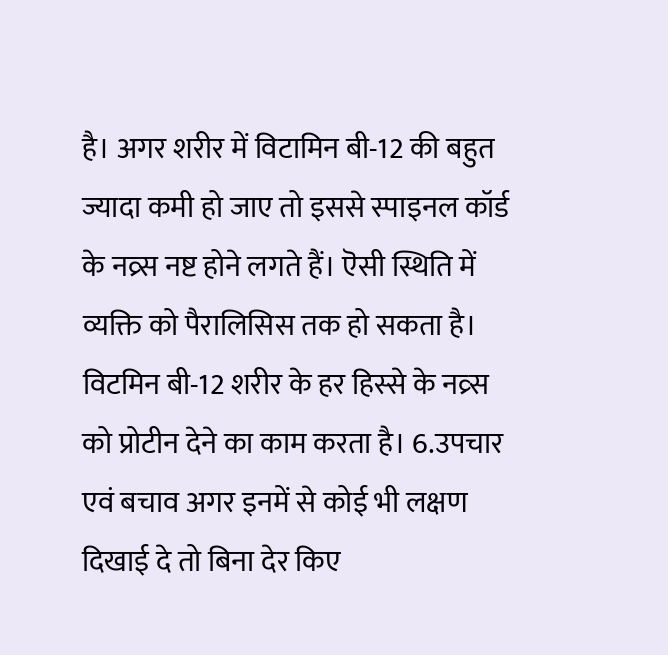है। अगर शरीर में विटामिन बी-12 की बहुत ज्यादा कमी हो जाए तो इससे स्पाइनल कॉर्ड के नव्र्स नष्ट होने लगते हैं। ऎसी स्थिति में व्यक्ति को पैरालिसिस तक हो सकता है। विटमिन बी-12 शरीर के हर हिस्से के नव्र्स को प्रोटीन देने का काम करता है। 6.उपचार एवं बचाव अगर इनमें से कोई भी लक्षण दिखाई दे तो बिना देर किए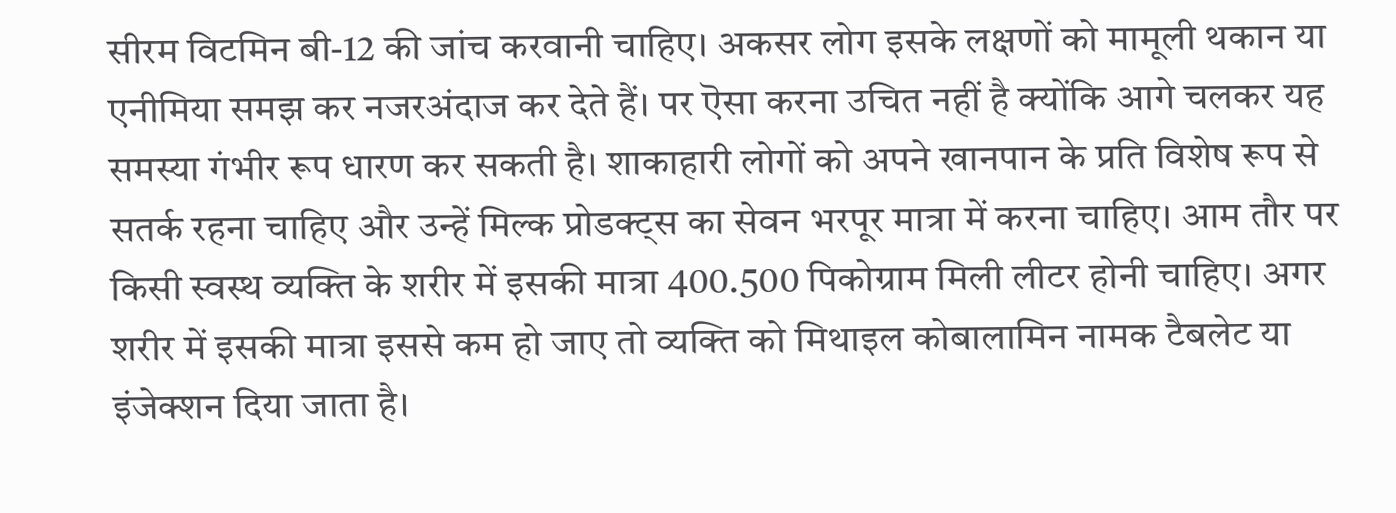सीरम विटमिन बी-12 की जांच करवानी चाहिए। अकसर लोग इसके लक्षणों को मामूली थकान या एनीमिया समझ कर नजरअंदाज कर देते हैं। पर ऎसा करना उचित नहीं है क्योंकि आगे चलकर यह समस्या गंभीर रूप धारण कर सकती है। शाकाहारी लोगों को अपने खानपान के प्रति विशेष रूप से सतर्क रहना चाहिए और उन्हें मिल्क प्रोडक्ट्स का सेवन भरपूर मात्रा में करना चाहिए। आम तौर पर किसी स्वस्थ व्यक्ति के शरीर में इसकी मात्रा 400.500 पिकोग्राम मिली लीटर होनी चाहिए। अगर शरीर में इसकी मात्रा इससे कम हो जाए तो व्यक्ति को मिथाइल कोबालामिन नामक टैबलेट या इंजेक्शन दिया जाता है।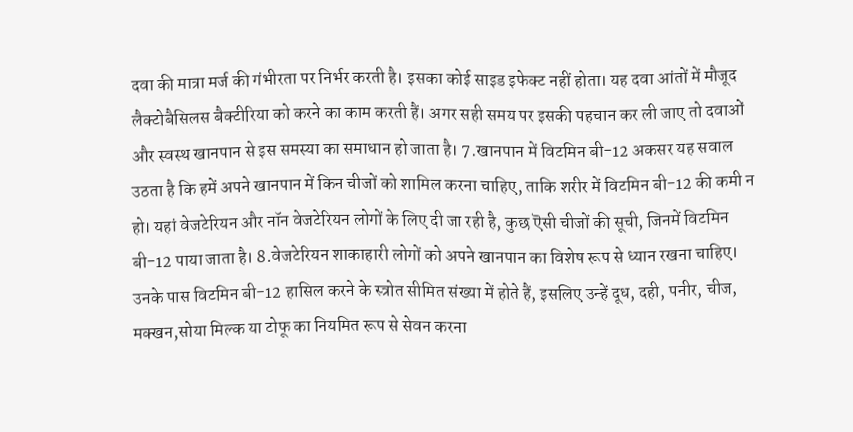दवा की मात्रा मर्ज की गंभीरता पर निर्भर करती है। इसका कोई साइड इफेक्ट नहीं होता। यह दवा आंतों में मौजूद लैक्टोबैसिलस बैक्टीरिया को करने का काम करती हैं। अगर सही समय पर इसकी पहचान कर ली जाए तो दवाओं और स्वस्थ खानपान से इस समस्या का समाधान हो जाता है। 7.खानपान में विटमिन बी-12 अकसर यह सवाल उठता है कि हमें अपने खानपान में किन चीजों को शामिल करना चाहिए, ताकि शरीर में विटमिन बी-12 की कमी न हो। यहां वेजटेरियन और नॉन वेजटेरियन लोगों के लिए दी जा रही है, कुछ ऎसी चीजों की सूची, जिनमें विटमिन बी-12 पाया जाता है। 8.वेजटेरियन शाकाहारी लोगों को अपने खानपान का विशेष रूप से ध्यान रखना चाहिए। उनके पास विटमिन बी-12 हासिल करने के स्त्रोत सीमित संख्या में होते हैं, इसलिए उन्हें दूध, दही, पनीर, चीज, मक्खन,सोया मिल्क या टोफू का नियमित रूप से सेवन करना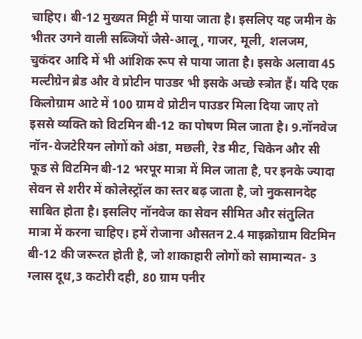चाहिए। बी-12 मुख्यत मिट्टी में पाया जाता है। इसलिए यह जमीन के भीतर उगने वाली सब्जियों जैसे-आलू, गाजर, मूली, शलजम, चुकंदर आदि में भी आंशिक रूप से पाया जाता है। इसके अलावा 45 मल्टीग्रेन ब्रेड और वे प्रोटीन पाउडर भी इसके अच्छे स्त्रोत हैं। यदि एक किलोग्राम आटे में 100 ग्राम वे प्रोटीन पाउडर मिला दिया जाए तो इससे व्यक्ति को विटमिन बी-12 का पोषण मिल जाता है। 9.नॉनवेज नॉन-वेजटेरियन लोगों को अंडा, मछली, रेड मीट, चिकेन और सी फूड से विटमिन बी-12 भरपूर मात्रा में मिल जाता है, पर इनके ज्यादा सेवन से शरीर में कोलेस्ट्रॉल का स्तर बढ़ जाता है, जो नुकसानदेह साबित होता है। इसलिए नॉनवेज का सेवन सीमित और संतुलित मात्रा में करना चाहिए। हमें रोजाना औसतन 2.4 माइक्रोग्राम विटमिन बी-12 की जरूरत होती है, जो शाकाहारी लोगों को सामान्यत- 3 ग्लास दूध,3 कटोरी दही, 80 ग्राम पनीर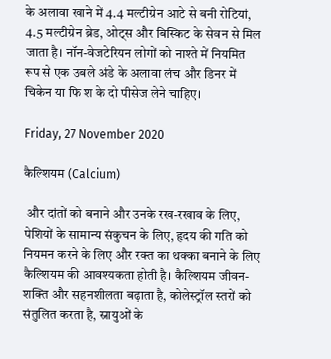के अलावा खाने में 4.4 मल्टीग्रेन आटे से बनी रोटियां, 4.5 मल्टीग्रेन ब्रेड, ओट्स और बिस्किट के सेवन से मिल जाता है। नॉन-वेजटेरियन लोगों को नाश्ते में नियमित रूप से एक उबले अंडे के अलावा लंच और डिनर में चिकेन या फि श के दो पीसेज लेने चाहिए।

Friday, 27 November 2020

कैल्शियम (Calcium)

 और दांतों को बनाने और उनके रख-रखाव के लिए, पेशियों के सामान्य संकुचन के लिए, हृदय की गति को नियमन करने के लिए और रक्त का थक्का बनाने के लिए कैल्शियम की आवश्यकता होती है। कैल्शियम जीवन-शक्ति और सहनशीलता बढ़ाता है, कोलेस्ट्रॉल स्तरों को संतुलित करता है, स्नायुओं के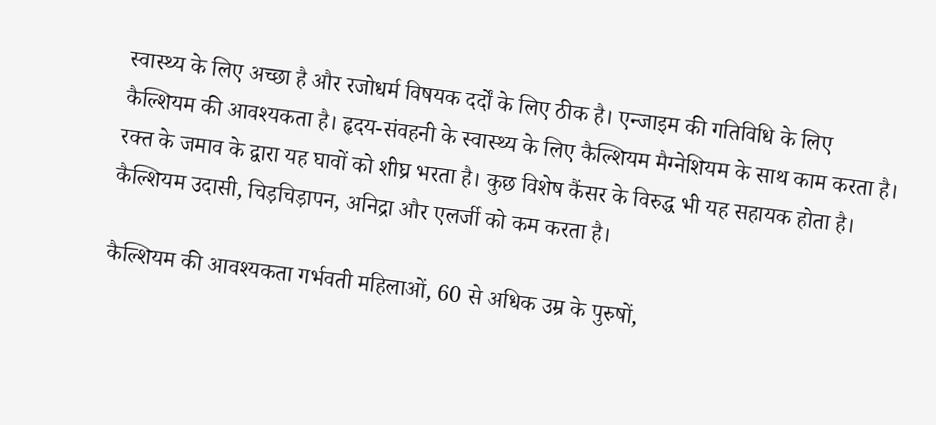स्वास्थ्य के लिए अच्छा है और रजोधर्म विषयक दर्दों के लिए ठीक है। एन्जाइम की गतिविधि के लिए कैल्शियम की आवश्यकता है। हृदय-संवहनी के स्वास्थ्य के लिए कैल्शियम मैग्नेशियम के साथ काम करता है। रक्त के जमाव के द्वारा यह घावों को शीघ्र भरता है। कुछ विशेष कैंसर के विरुद्ध भी यह सहायक होता है। कैल्शियम उदासी, चिड़चिड़ापन, अनिद्रा और एलर्जी को कम करता है।

कैल्शियम की आवश्यकता गर्भवती महिलाओं, 60 से अधिक उम्र के पुरुषों,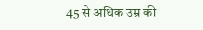45 से अधिक उम्र की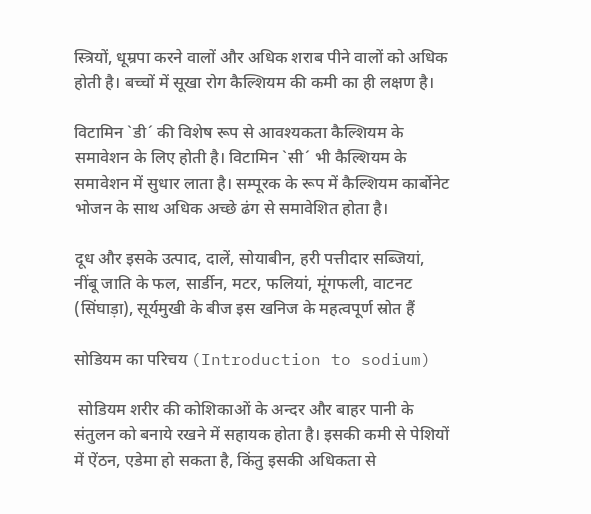स्त्रियों, धूम्रपा करने वालों और अधिक शराब पीने वालों को अधिक होती है। बच्चों में सूखा रोग कैल्शियम की कमी का ही लक्षण है।

विटामिन `डी´ की विशेष रूप से आवश्यकता कैल्शियम के समावेशन के लिए होती है। विटामिन `सी´ भी कैल्शियम के समावेशन में सुधार लाता है। सम्पूरक के रूप में कैल्शियम कार्बोनेट भोजन के साथ अधिक अच्छे ढंग से समावेशित होता है।

दूध और इसके उत्पाद, दालें, सोयाबीन, हरी पत्तीदार सब्जियां, नींबू जाति के फल, सार्डीन, मटर, फलियां, मूंगफली, वाटनट (सिंघाड़ा), सूर्यमुखी के बीज इस खनिज के महत्वपूर्ण स्रोत हैं

सोडियम का परिचय (Introduction to sodium)

 सोडियम शरीर की कोशिकाओं के अन्दर और बाहर पानी के संतुलन को बनाये रखने में सहायक होता है। इसकी कमी से पेशियों में ऐंठन, एडेमा हो सकता है, किंतु इसकी अधिकता से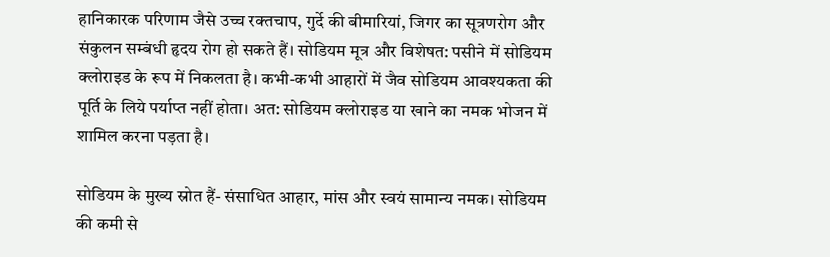हानिकारक परिणाम जैसे उच्च रक्तचाप, गुर्दे की बीमारियां, जिगर का सूत्रणरोग और संकुलन सम्बंधी हृदय रोग हो सकते हैं। सोडियम मूत्र और विशेषत: पसीने में सोडियम क्लोराइड के रूप में निकलता है। कभी-कभी आहारों में जैव सोडियम आवश्यकता की पूर्ति के लिये पर्याप्त नहीं होता। अत: सोडियम क्लोराइड या खाने का नमक भोजन में शामिल करना पड़ता है।

सोडियम के मुख्य स्रोत हैं- संसाधित आहार, मांस और स्वयं सामान्य नमक। सोडियम की कमी से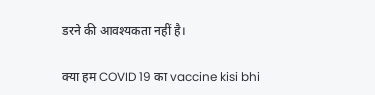डरने की आवश्यकता नहीं है।

क्या हम COVID 19 का vaccine kisi bhi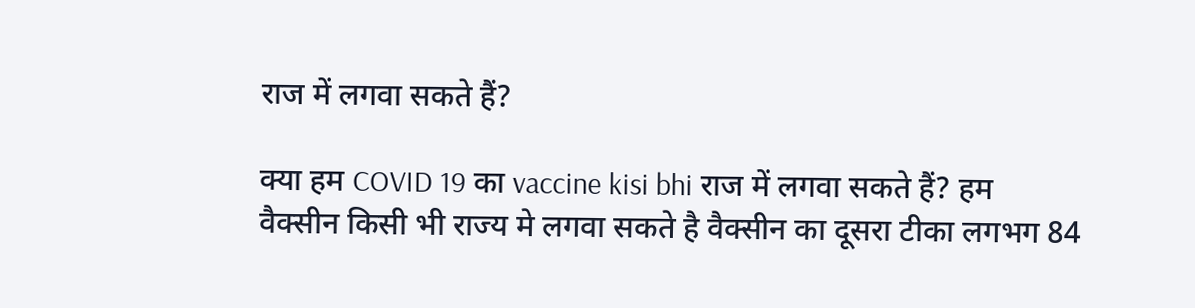राज में लगवा सकते हैं?

क्या हम COVID 19 का vaccine kisi bhi राज में लगवा सकते हैं? हम वैक्सीन किसी भी राज्य मे लगवा सकते है वैक्सीन का दूसरा टीका लगभग 84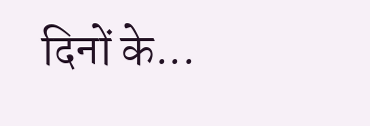दिनों के...